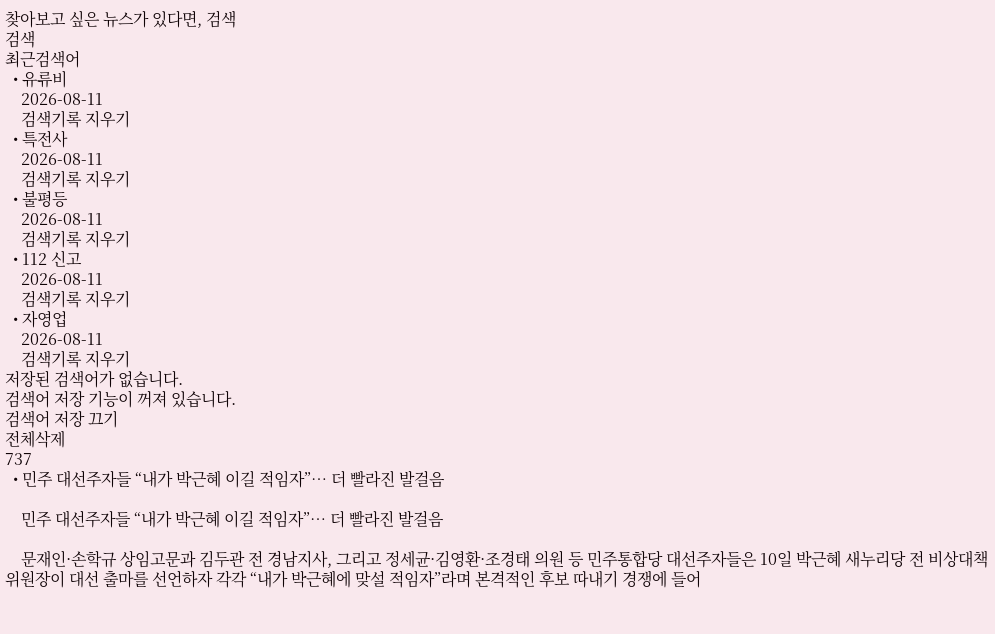찾아보고 싶은 뉴스가 있다면, 검색
검색
최근검색어
  • 유류비
    2026-08-11
    검색기록 지우기
  • 특전사
    2026-08-11
    검색기록 지우기
  • 불평등
    2026-08-11
    검색기록 지우기
  • 112 신고
    2026-08-11
    검색기록 지우기
  • 자영업
    2026-08-11
    검색기록 지우기
저장된 검색어가 없습니다.
검색어 저장 기능이 꺼져 있습니다.
검색어 저장 끄기
전체삭제
737
  • 민주 대선주자들 “내가 박근혜 이길 적임자”… 더 빨라진 발걸음

    민주 대선주자들 “내가 박근혜 이길 적임자”… 더 빨라진 발걸음

    문재인·손학규 상임고문과 김두관 전 경남지사, 그리고 정세균·김영환·조경태 의원 등 민주통합당 대선주자들은 10일 박근혜 새누리당 전 비상대책위원장이 대선 출마를 선언하자 각각 “내가 박근혜에 맞설 적임자”라며 본격적인 후보 따내기 경쟁에 들어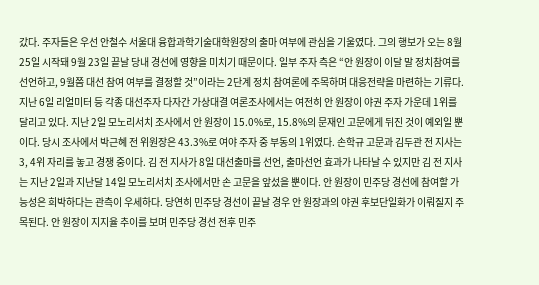갔다. 주자들은 우선 안철수 서울대 융합과학기술대학원장의 출마 여부에 관심을 기울였다. 그의 행보가 오는 8월 25일 시작돼 9월 23일 끝날 당내 경선에 영향을 미치기 때문이다. 일부 주자 측은 “안 원장이 이달 말 정치참여를 선언하고, 9월쯤 대선 참여 여부를 결정할 것”이라는 2단계 정치 참여론에 주목하며 대응전략을 마련하는 기류다. 지난 6일 리얼미터 등 각종 대선주자 다자간 가상대결 여론조사에서는 여전히 안 원장이 야권 주자 가운데 1위를 달리고 있다. 지난 2일 모노리서치 조사에서 안 원장이 15.0%로, 15.8%의 문재인 고문에게 뒤진 것이 예외일 뿐이다. 당시 조사에서 박근혜 전 위원장은 43.3%로 여야 주자 중 부동의 1위였다. 손학규 고문과 김두관 전 지사는 3, 4위 자리를 놓고 경쟁 중이다. 김 전 지사가 8일 대선출마를 선언, 출마선언 효과가 나타날 수 있지만 김 전 지사는 지난 2일과 지난달 14일 모노리서치 조사에서만 손 고문을 앞섰을 뿐이다. 안 원장이 민주당 경선에 참여할 가능성은 희박하다는 관측이 우세하다. 당연히 민주당 경선이 끝날 경우 안 원장과의 야권 후보단일화가 이뤄질지 주목된다. 안 원장이 지지율 추이를 보며 민주당 경선 전후 민주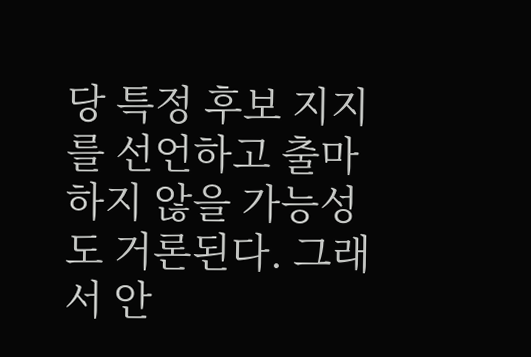당 특정 후보 지지를 선언하고 출마하지 않을 가능성도 거론된다. 그래서 안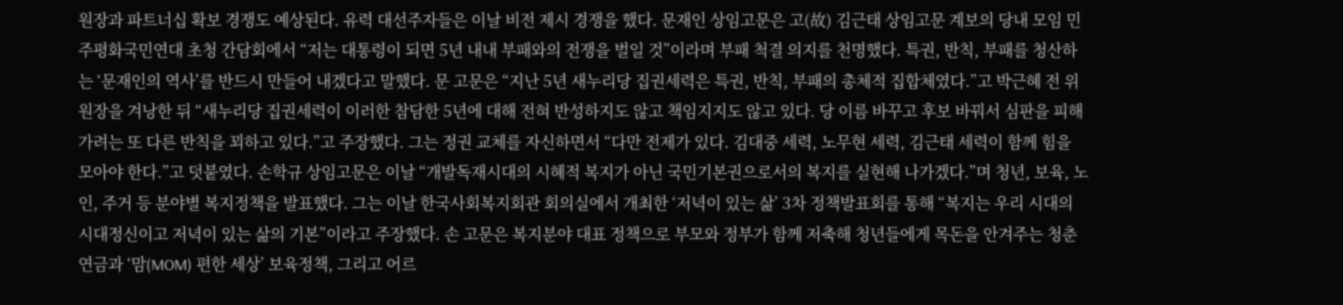원장과 파트너십 확보 경쟁도 예상된다. 유력 대선주자들은 이날 비전 제시 경쟁을 했다. 문재인 상임고문은 고(故) 김근태 상임고문 계보의 당내 모임 민주평화국민연대 초청 간담회에서 “저는 대통령이 되면 5년 내내 부패와의 전쟁을 벌일 것”이라며 부패 척결 의지를 천명했다. 특권, 반칙, 부패를 청산하는 ‘문재인의 역사’를 반드시 만들어 내겠다고 말했다. 문 고문은 “지난 5년 새누리당 집권세력은 특권, 반칙, 부패의 총체적 집합체였다.”고 박근혜 전 위원장을 겨낭한 뒤 “새누리당 집권세력이 이러한 참담한 5년에 대해 전혀 반성하지도 않고 책임지지도 않고 있다. 당 이름 바꾸고 후보 바꿔서 심판을 피해가려는 또 다른 반칙을 꾀하고 있다.”고 주장했다. 그는 정권 교체를 자신하면서 “다만 전제가 있다. 김대중 세력, 노무현 세력, 김근태 세력이 함께 힘을 모아야 한다.”고 덧붙였다. 손학규 상임고문은 이날 “개발독재시대의 시혜적 복지가 아닌 국민기본권으로서의 복지를 실현해 나가겠다.”며 청년, 보육, 노인, 주거 등 분야별 복지정책을 발표했다. 그는 이날 한국사회복지회관 회의실에서 개최한 ‘저녁이 있는 삶’ 3차 정책발표회를 통해 “복지는 우리 시대의 시대정신이고 저녁이 있는 삶의 기본”이라고 주장했다. 손 고문은 복지분야 대표 정책으로 부모와 정부가 함께 저축해 청년들에게 목돈을 안겨주는 청춘연금과 ‘맘(MOM) 편한 세상’ 보육정책, 그리고 어르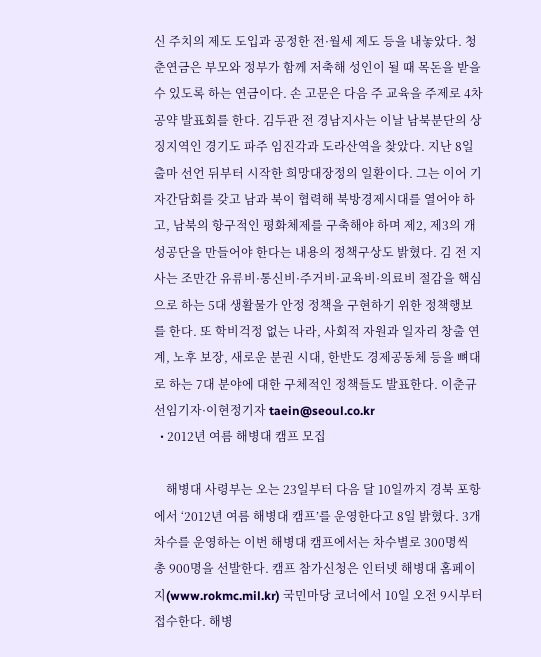신 주치의 제도 도입과 공정한 전·월세 제도 등을 내놓았다. 청춘연금은 부모와 정부가 함께 저축해 성인이 될 때 목돈을 받을 수 있도록 하는 연금이다. 손 고문은 다음 주 교육을 주제로 4차 공약 발표회를 한다. 김두관 전 경남지사는 이날 남북분단의 상징지역인 경기도 파주 임진각과 도라산역을 찾았다. 지난 8일 출마 선언 뒤부터 시작한 희망대장정의 일환이다. 그는 이어 기자간담회를 갖고 남과 북이 협력해 북방경제시대를 열어야 하고, 남북의 항구적인 평화체제를 구축해야 하며 제2, 제3의 개성공단을 만들어야 한다는 내용의 정책구상도 밝혔다. 김 전 지사는 조만간 유류비·통신비·주거비·교육비·의료비 절감을 핵심으로 하는 5대 생활물가 안정 정책을 구현하기 위한 정책행보를 한다. 또 학비걱정 없는 나라, 사회적 자원과 일자리 창출 연계, 노후 보장, 새로운 분권 시대, 한반도 경제공동체 등을 뼈대로 하는 7대 분야에 대한 구체적인 정책들도 발표한다. 이춘규 선임기자·이현정기자 taein@seoul.co.kr
  • 2012년 여름 해병대 캠프 모집

    해병대 사령부는 오는 23일부터 다음 달 10일까지 경북 포항에서 ‘2012년 여름 해병대 캠프’를 운영한다고 8일 밝혔다. 3개 차수를 운영하는 이번 해병대 캠프에서는 차수별로 300명씩 총 900명을 선발한다. 캠프 참가신청은 인터넷 해병대 홈페이지(www.rokmc.mil.kr) 국민마당 코너에서 10일 오전 9시부터 접수한다. 해병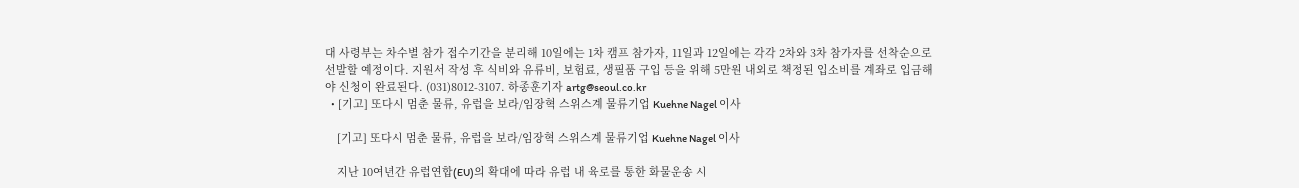대 사령부는 차수별 참가 접수기간을 분리해 10일에는 1차 캠프 참가자, 11일과 12일에는 각각 2차와 3차 참가자를 선착순으로 선발할 예정이다. 지원서 작성 후 식비와 유류비, 보험료, 생필품 구입 등을 위해 5만원 내외로 책정된 입소비를 계좌로 입금해야 신청이 완료된다. (031)8012-3107. 하종훈기자 artg@seoul.co.kr
  • [기고] 또다시 멈춘 물류, 유럽을 보라/임장혁 스위스계 물류기업 Kuehne Nagel 이사

    [기고] 또다시 멈춘 물류, 유럽을 보라/임장혁 스위스계 물류기업 Kuehne Nagel 이사

    지난 10여년간 유럽연합(EU)의 확대에 따라 유럽 내 육로를 통한 화물운송 시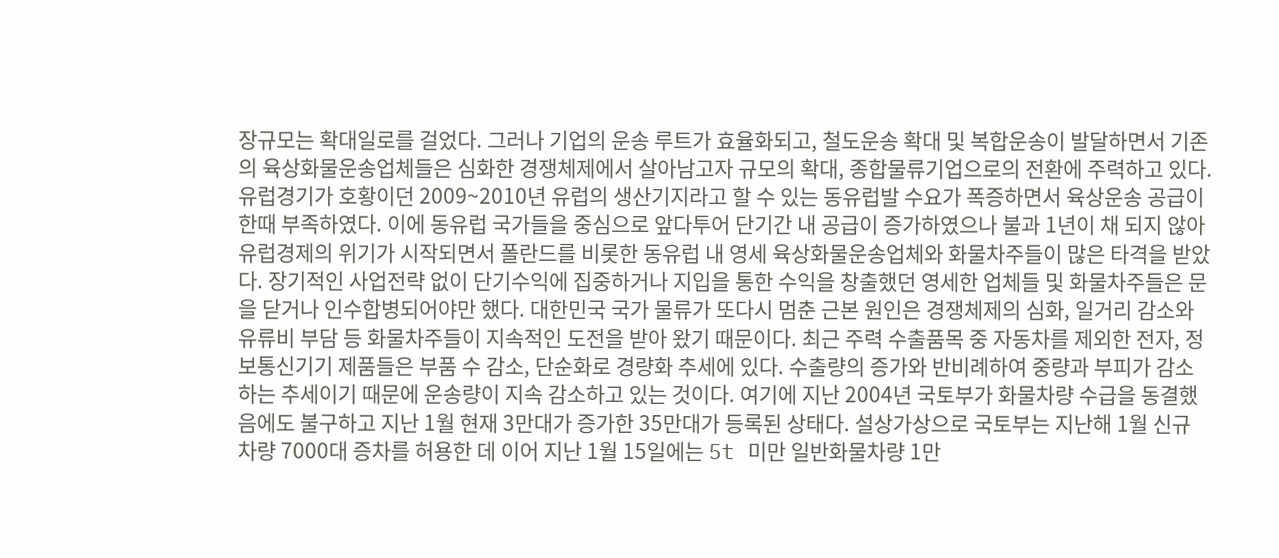장규모는 확대일로를 걸었다. 그러나 기업의 운송 루트가 효율화되고, 철도운송 확대 및 복합운송이 발달하면서 기존의 육상화물운송업체들은 심화한 경쟁체제에서 살아남고자 규모의 확대, 종합물류기업으로의 전환에 주력하고 있다. 유럽경기가 호황이던 2009~2010년 유럽의 생산기지라고 할 수 있는 동유럽발 수요가 폭증하면서 육상운송 공급이 한때 부족하였다. 이에 동유럽 국가들을 중심으로 앞다투어 단기간 내 공급이 증가하였으나 불과 1년이 채 되지 않아 유럽경제의 위기가 시작되면서 폴란드를 비롯한 동유럽 내 영세 육상화물운송업체와 화물차주들이 많은 타격을 받았다. 장기적인 사업전략 없이 단기수익에 집중하거나 지입을 통한 수익을 창출했던 영세한 업체들 및 화물차주들은 문을 닫거나 인수합병되어야만 했다. 대한민국 국가 물류가 또다시 멈춘 근본 원인은 경쟁체제의 심화, 일거리 감소와 유류비 부담 등 화물차주들이 지속적인 도전을 받아 왔기 때문이다. 최근 주력 수출품목 중 자동차를 제외한 전자, 정보통신기기 제품들은 부품 수 감소, 단순화로 경량화 추세에 있다. 수출량의 증가와 반비례하여 중량과 부피가 감소하는 추세이기 때문에 운송량이 지속 감소하고 있는 것이다. 여기에 지난 2004년 국토부가 화물차량 수급을 동결했음에도 불구하고 지난 1월 현재 3만대가 증가한 35만대가 등록된 상태다. 설상가상으로 국토부는 지난해 1월 신규 차량 7000대 증차를 허용한 데 이어 지난 1월 15일에는 5t 미만 일반화물차량 1만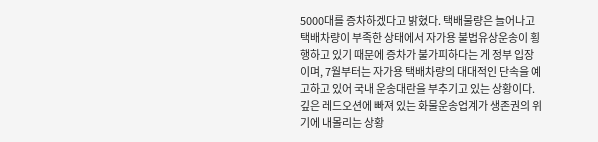5000대를 증차하겠다고 밝혔다. 택배물량은 늘어나고 택배차량이 부족한 상태에서 자가용 불법유상운송이 횡행하고 있기 때문에 증차가 불가피하다는 게 정부 입장이며, 7월부터는 자가용 택배차량의 대대적인 단속을 예고하고 있어 국내 운송대란을 부추기고 있는 상황이다. 깊은 레드오션에 빠져 있는 화물운송업계가 생존권의 위기에 내몰리는 상황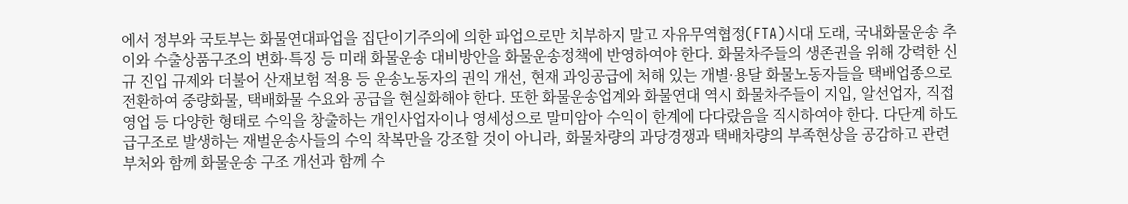에서 정부와 국토부는 화물연대파업을 집단이기주의에 의한 파업으로만 치부하지 말고 자유무역협정(FTA)시대 도래, 국내화물운송 추이와 수출상품구조의 변화·특징 등 미래 화물운송 대비방안을 화물운송정책에 반영하여야 한다. 화물차주들의 생존권을 위해 강력한 신규 진입 규제와 더불어 산재보험 적용 등 운송노동자의 권익 개선, 현재 과잉공급에 처해 있는 개별·용달 화물노동자들을 택배업종으로 전환하여 중량화물, 택배화물 수요와 공급을 현실화해야 한다. 또한 화물운송업계와 화물연대 역시 화물차주들이 지입, 알선업자, 직접영업 등 다양한 형태로 수익을 창출하는 개인사업자이나 영세성으로 말미암아 수익이 한계에 다다랐음을 직시하여야 한다. 다단계 하도급구조로 발생하는 재벌운송사들의 수익 착복만을 강조할 것이 아니라, 화물차량의 과당경쟁과 택배차량의 부족현상을 공감하고 관련부처와 함께 화물운송 구조 개선과 함께 수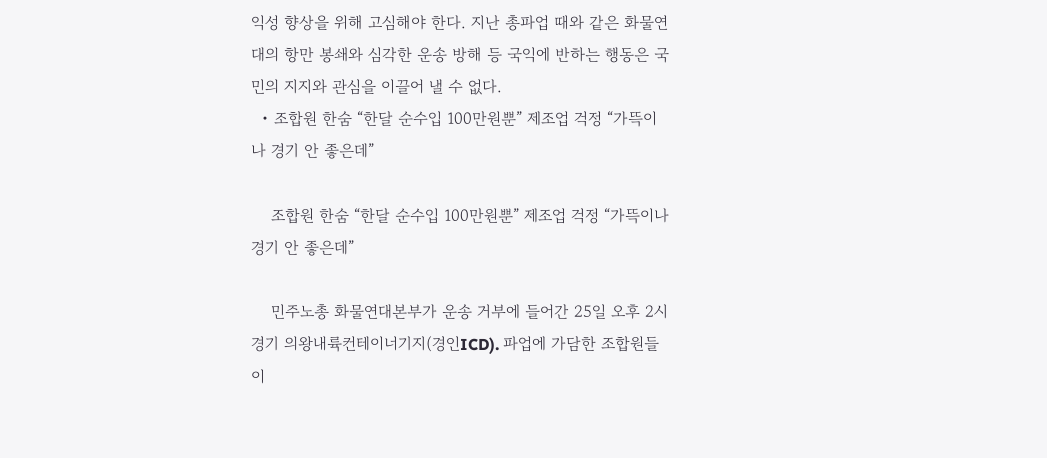익성 향상을 위해 고심해야 한다. 지난 총파업 때와 같은 화물연대의 항만 봉쇄와 심각한 운송 방해 등 국익에 반하는 행동은 국민의 지지와 관심을 이끌어 낼 수 없다.
  • 조합원 한숨 “한달 순수입 100만원뿐” 제조업 걱정 “가뜩이나 경기 안 좋은데”

    조합원 한숨 “한달 순수입 100만원뿐” 제조업 걱정 “가뜩이나 경기 안 좋은데”

    민주노총 화물연대본부가 운송 거부에 들어간 25일 오후 2시 경기 의왕내륙컨테이너기지(경인ICD). 파업에 가담한 조합원들이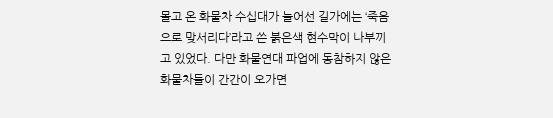몰고 온 화물차 수십대가 늘어선 길가에는 ‘죽음으로 맞서리다’라고 쓴 붉은색 현수막이 나부끼고 있었다. 다만 화물연대 파업에 동참하지 않은 화물차들이 간간이 오가면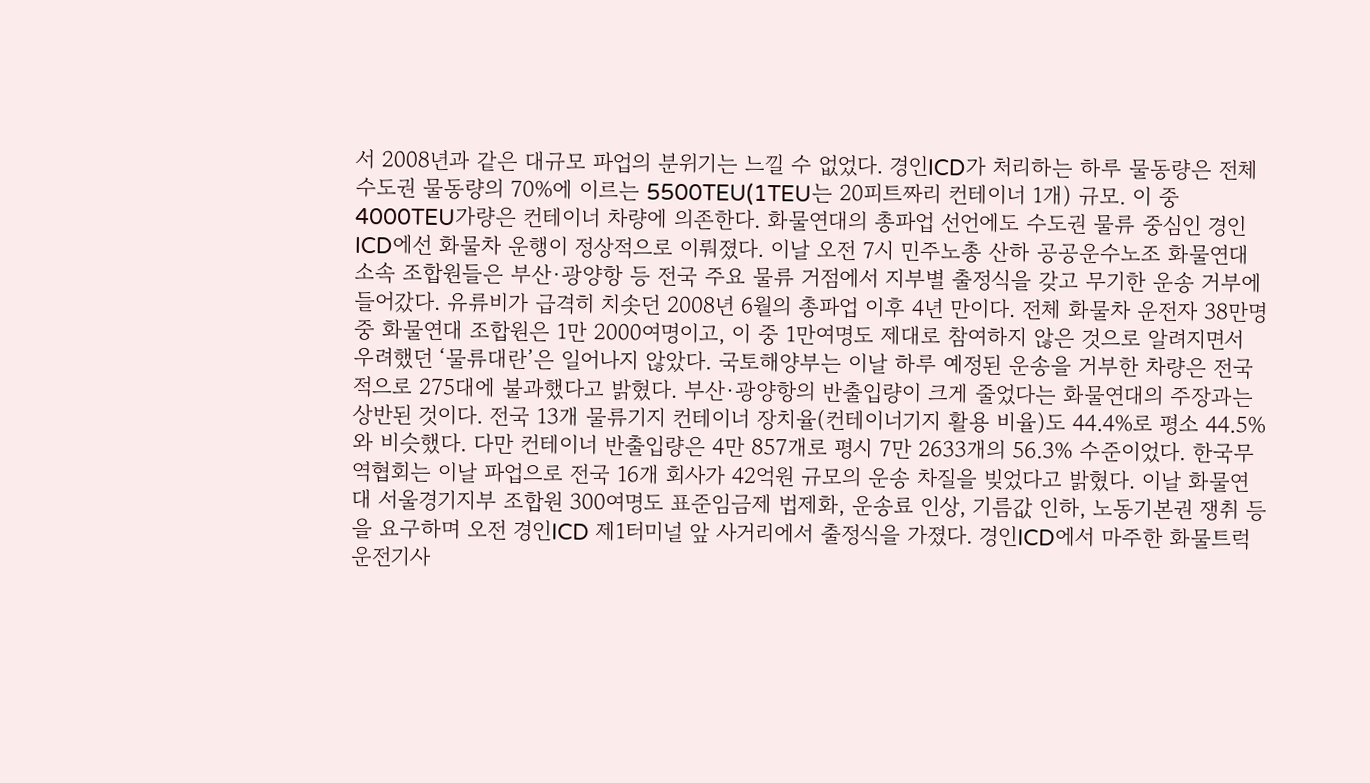서 2008년과 같은 대규모 파업의 분위기는 느낄 수 없었다. 경인ICD가 처리하는 하루 물동량은 전체 수도권 물동량의 70%에 이르는 5500TEU(1TEU는 20피트짜리 컨테이너 1개) 규모. 이 중 4000TEU가량은 컨테이너 차량에 의존한다. 화물연대의 총파업 선언에도 수도권 물류 중심인 경인ICD에선 화물차 운행이 정상적으로 이뤄졌다. 이날 오전 7시 민주노총 산하 공공운수노조 화물연대 소속 조합원들은 부산·광양항 등 전국 주요 물류 거점에서 지부별 출정식을 갖고 무기한 운송 거부에 들어갔다. 유류비가 급격히 치솟던 2008년 6월의 총파업 이후 4년 만이다. 전체 화물차 운전자 38만명 중 화물연대 조합원은 1만 2000여명이고, 이 중 1만여명도 제대로 참여하지 않은 것으로 알려지면서 우려했던 ‘물류대란’은 일어나지 않았다. 국토해양부는 이날 하루 예정된 운송을 거부한 차량은 전국적으로 275대에 불과했다고 밝혔다. 부산·광양항의 반출입량이 크게 줄었다는 화물연대의 주장과는 상반된 것이다. 전국 13개 물류기지 컨테이너 장치율(컨테이너기지 활용 비율)도 44.4%로 평소 44.5%와 비슷했다. 다만 컨테이너 반출입량은 4만 857개로 평시 7만 2633개의 56.3% 수준이었다. 한국무역협회는 이날 파업으로 전국 16개 회사가 42억원 규모의 운송 차질을 빚었다고 밝혔다. 이날 화물연대 서울경기지부 조합원 300여명도 표준임금제 법제화, 운송료 인상, 기름값 인하, 노동기본권 쟁취 등을 요구하며 오전 경인ICD 제1터미널 앞 사거리에서 출정식을 가졌다. 경인ICD에서 마주한 화물트럭 운전기사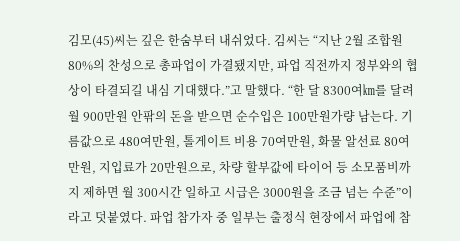김모(45)씨는 깊은 한숨부터 내쉬었다. 김씨는 “지난 2월 조합원 80%의 찬성으로 총파업이 가결됐지만, 파업 직전까지 정부와의 협상이 타결되길 내심 기대했다.”고 말했다. “한 달 8300여㎞를 달려 월 900만원 안팎의 돈을 받으면 순수입은 100만원가량 남는다. 기름값으로 480여만원, 톨게이트 비용 70여만원, 화물 알선료 80여만원, 지입료가 20만원으로, 차량 할부값에 타이어 등 소모품비까지 제하면 월 300시간 일하고 시급은 3000원을 조금 넘는 수준”이라고 덧붙였다. 파업 참가자 중 일부는 출정식 현장에서 파업에 참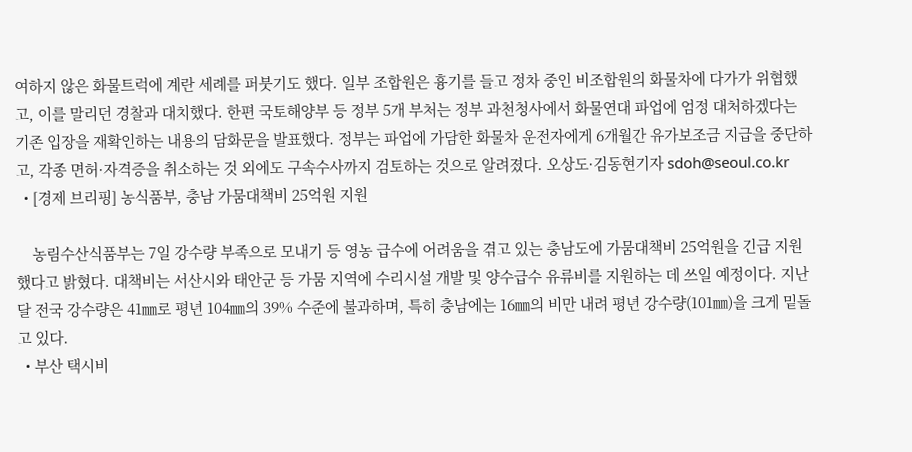여하지 않은 화물트럭에 계란 세례를 퍼붓기도 했다. 일부 조합원은 흉기를 들고 정차 중인 비조합원의 화물차에 다가가 위협했고, 이를 말리던 경찰과 대치했다. 한편 국토해양부 등 정부 5개 부처는 정부 과천청사에서 화물연대 파업에 엄정 대처하겠다는 기존 입장을 재확인하는 내용의 담화문을 발표했다. 정부는 파업에 가담한 화물차 운전자에게 6개월간 유가보조금 지급을 중단하고, 각종 면허·자격증을 취소하는 것 외에도 구속수사까지 검토하는 것으로 알려졌다. 오상도·김동현기자 sdoh@seoul.co.kr
  • [경제 브리핑] 농식품부, 충남 가뭄대책비 25억원 지원

    농림수산식품부는 7일 강수량 부족으로 모내기 등 영농 급수에 어려움을 겪고 있는 충남도에 가뭄대책비 25억원을 긴급 지원했다고 밝혔다. 대책비는 서산시와 태안군 등 가뭄 지역에 수리시설 개발 및 양수급수 유류비를 지원하는 데 쓰일 예정이다. 지난달 전국 강수량은 41㎜로 평년 104㎜의 39% 수준에 불과하며, 특히 충남에는 16㎜의 비만 내려 평년 강수량(101㎜)을 크게 밑돌고 있다.
  • 부산 택시비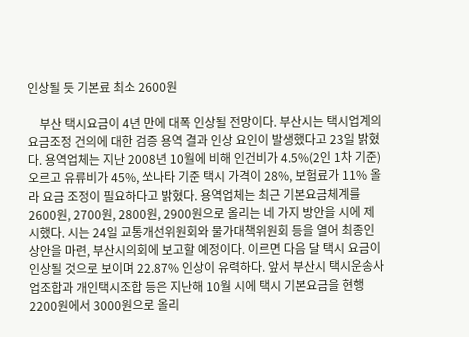인상될 듯 기본료 최소 2600원

    부산 택시요금이 4년 만에 대폭 인상될 전망이다. 부산시는 택시업계의 요금조정 건의에 대한 검증 용역 결과 인상 요인이 발생했다고 23일 밝혔다. 용역업체는 지난 2008년 10월에 비해 인건비가 4.5%(2인 1차 기준) 오르고 유류비가 45%, 쏘나타 기준 택시 가격이 28%, 보험료가 11% 올라 요금 조정이 필요하다고 밝혔다. 용역업체는 최근 기본요금체계를 2600원, 2700원, 2800원, 2900원으로 올리는 네 가지 방안을 시에 제시했다. 시는 24일 교통개선위원회와 물가대책위원회 등을 열어 최종인상안을 마련, 부산시의회에 보고할 예정이다. 이르면 다음 달 택시 요금이 인상될 것으로 보이며 22.87% 인상이 유력하다. 앞서 부산시 택시운송사업조합과 개인택시조합 등은 지난해 10월 시에 택시 기본요금을 현행 2200원에서 3000원으로 올리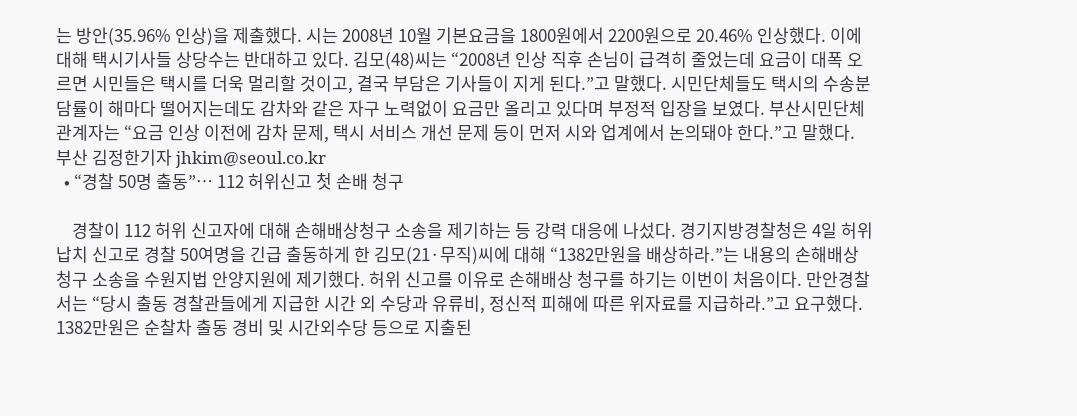는 방안(35.96% 인상)을 제출했다. 시는 2008년 10월 기본요금을 1800원에서 2200원으로 20.46% 인상했다. 이에 대해 택시기사들 상당수는 반대하고 있다. 김모(48)씨는 “2008년 인상 직후 손님이 급격히 줄었는데 요금이 대폭 오르면 시민들은 택시를 더욱 멀리할 것이고, 결국 부담은 기사들이 지게 된다.”고 말했다. 시민단체들도 택시의 수송분담률이 해마다 떨어지는데도 감차와 같은 자구 노력없이 요금만 올리고 있다며 부정적 입장을 보였다. 부산시민단체 관계자는 “요금 인상 이전에 감차 문제, 택시 서비스 개선 문제 등이 먼저 시와 업계에서 논의돼야 한다.”고 말했다. 부산 김정한기자 jhkim@seoul.co.kr
  • “경찰 50명 출동”… 112 허위신고 첫 손배 청구

    경찰이 112 허위 신고자에 대해 손해배상청구 소송을 제기하는 등 강력 대응에 나섰다. 경기지방경찰청은 4일 허위 납치 신고로 경찰 50여명을 긴급 출동하게 한 김모(21·무직)씨에 대해 “1382만원을 배상하라.”는 내용의 손해배상청구 소송을 수원지법 안양지원에 제기했다. 허위 신고를 이유로 손해배상 청구를 하기는 이번이 처음이다. 만안경찰서는 “당시 출동 경찰관들에게 지급한 시간 외 수당과 유류비, 정신적 피해에 따른 위자료를 지급하라.”고 요구했다. 1382만원은 순찰차 출동 경비 및 시간외수당 등으로 지출된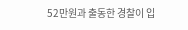52만원과 출동한 경찰이 입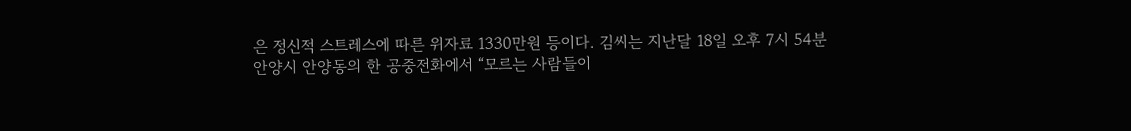은 정신적 스트레스에 따른 위자료 1330만원 등이다. 김씨는 지난달 18일 오후 7시 54분 안양시 안양동의 한 공중전화에서 “모르는 사람들이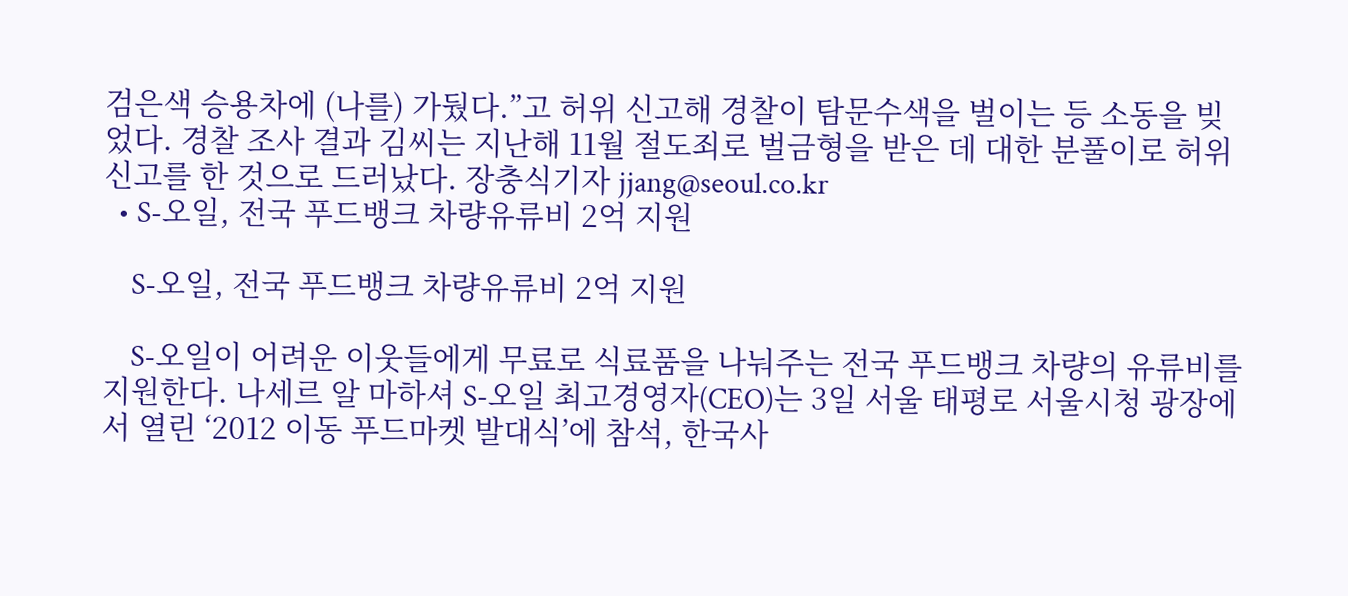검은색 승용차에 (나를) 가뒀다.”고 허위 신고해 경찰이 탐문수색을 벌이는 등 소동을 빚었다. 경찰 조사 결과 김씨는 지난해 11월 절도죄로 벌금형을 받은 데 대한 분풀이로 허위 신고를 한 것으로 드러났다. 장충식기자 jjang@seoul.co.kr
  • S-오일, 전국 푸드뱅크 차량유류비 2억 지원

    S-오일, 전국 푸드뱅크 차량유류비 2억 지원

    S-오일이 어려운 이웃들에게 무료로 식료품을 나눠주는 전국 푸드뱅크 차량의 유류비를 지원한다. 나세르 알 마하셔 S-오일 최고경영자(CEO)는 3일 서울 태평로 서울시청 광장에서 열린 ‘2012 이동 푸드마켓 발대식’에 참석, 한국사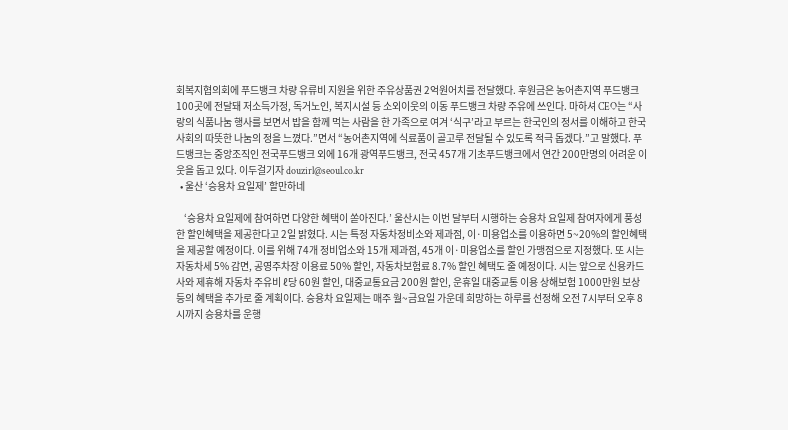회복지협의회에 푸드뱅크 차량 유류비 지원을 위한 주유상품권 2억원어치를 전달했다. 후원금은 농어촌지역 푸드뱅크 100곳에 전달돼 저소득가정, 독거노인, 복지시설 등 소외이웃의 이동 푸드뱅크 차량 주유에 쓰인다. 마하셔 CEO는 “사랑의 식품나눔 행사를 보면서 밥을 함께 먹는 사람을 한 가족으로 여겨 ‘식구’라고 부르는 한국인의 정서를 이해하고 한국 사회의 따뜻한 나눔의 정을 느꼈다.”면서 “농어촌지역에 식료품이 골고루 전달될 수 있도록 적극 돕겠다.”고 말했다. 푸드뱅크는 중앙조직인 전국푸드뱅크 외에 16개 광역푸드뱅크, 전국 457개 기초푸드뱅크에서 연간 200만명의 어려운 이웃을 돕고 있다. 이두걸기자 douzirl@seoul.co.kr
  • 울산 ‘승용차 요일제’ 할만하네

    ‘승용차 요일제에 참여하면 다양한 혜택이 쏟아진다.’ 울산시는 이번 달부터 시행하는 승용차 요일제 참여자에게 풍성한 할인혜택을 제공한다고 2일 밝혔다. 시는 특정 자동차정비소와 제과점, 이·미용업소를 이용하면 5~20%의 할인혜택을 제공할 예정이다. 이를 위해 74개 정비업소와 15개 제과점, 45개 이·미용업소를 할인 가맹점으로 지정했다. 또 시는 자동차세 5% 감면, 공영주차장 이용료 50% 할인, 자동차보험료 8.7% 할인 혜택도 줄 예정이다. 시는 앞으로 신용카드사와 제휴해 자동차 주유비 ℓ당 60원 할인, 대중교통요금 200원 할인, 운휴일 대중교통 이용 상해보험 1000만원 보상 등의 혜택을 추가로 줄 계획이다. 승용차 요일제는 매주 월~금요일 가운데 희망하는 하루를 선정해 오전 7시부터 오후 8시까지 승용차를 운행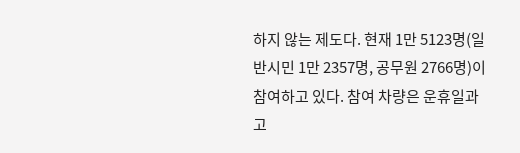하지 않는 제도다. 현재 1만 5123명(일반시민 1만 2357명, 공무원 2766명)이 참여하고 있다. 참여 차량은 운휴일과 고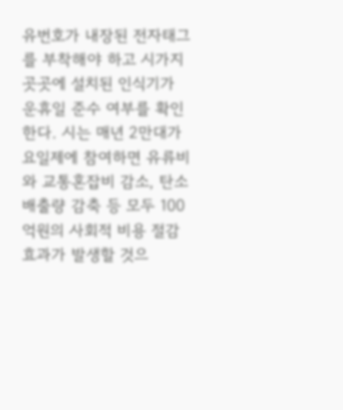유번호가 내장된 전자태그를 부착해야 하고 시가지 곳곳에 설치된 인식기가 운휴일 준수 여부를 확인한다. 시는 매년 2만대가 요일제에 참여하면 유류비와 교통혼잡비 감소, 탄소배출량 감축 등 모두 100억원의 사회적 비용 절감 효과가 발생할 것으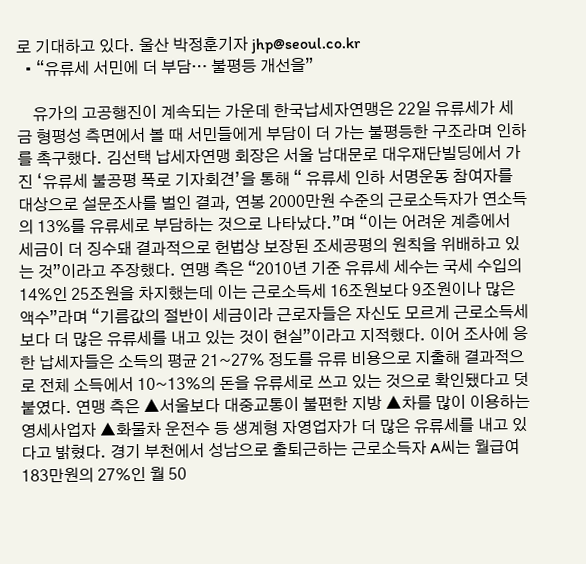로 기대하고 있다. 울산 박정훈기자 jhp@seoul.co.kr
  • “유류세 서민에 더 부담… 불평등 개선을”

    유가의 고공행진이 계속되는 가운데 한국납세자연맹은 22일 유류세가 세금 형평성 측면에서 볼 때 서민들에게 부담이 더 가는 불평등한 구조라며 인하를 촉구했다. 김선택 납세자연맹 회장은 서울 남대문로 대우재단빌딩에서 가진 ‘유류세 불공평 폭로 기자회견’을 통해 “ 유류세 인하 서명운동 참여자를 대상으로 설문조사를 벌인 결과, 연봉 2000만원 수준의 근로소득자가 연소득의 13%를 유류세로 부담하는 것으로 나타났다.”며 “이는 어려운 계층에서 세금이 더 징수돼 결과적으로 헌법상 보장된 조세공평의 원칙을 위배하고 있는 것”이라고 주장했다. 연맹 측은 “2010년 기준 유류세 세수는 국세 수입의 14%인 25조원을 차지했는데 이는 근로소득세 16조원보다 9조원이나 많은 액수”라며 “기름값의 절반이 세금이라 근로자들은 자신도 모르게 근로소득세보다 더 많은 유류세를 내고 있는 것이 현실”이라고 지적했다. 이어 조사에 응한 납세자들은 소득의 평균 21~27% 정도를 유류 비용으로 지출해 결과적으로 전체 소득에서 10~13%의 돈을 유류세로 쓰고 있는 것으로 확인됐다고 덧붙였다. 연맹 측은 ▲서울보다 대중교통이 불편한 지방 ▲차를 많이 이용하는 영세사업자 ▲화물차 운전수 등 생계형 자영업자가 더 많은 유류세를 내고 있다고 밝혔다. 경기 부천에서 성남으로 출퇴근하는 근로소득자 A씨는 월급여 183만원의 27%인 월 50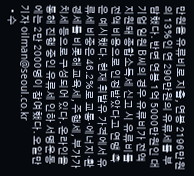만원을 유류비로 지출, 연봉 2196만원의 13%인 연 290만원의 유류세를 부담했다. 반면 연봉 1억 5000만원인 대기업 임원 B씨의 경우 유류비가 전액 지원돼 종합소득세 신고 시 유류비를 전액 비용으로 인정받았다고 연맹 측은 예시했다. 현재 휘발유 가격에서 유류세 비중은 46.2%로 교통·에너지·환경세를 비롯해 교육세, 주행세, 부가가치세 등으로 구성되어 있다. 온라인을 통해 진행 중인 유류세 인하 서명운동에는 2만 2000명이 참여했다. 오일만기자 oilman@seoul.co.kr
  • 수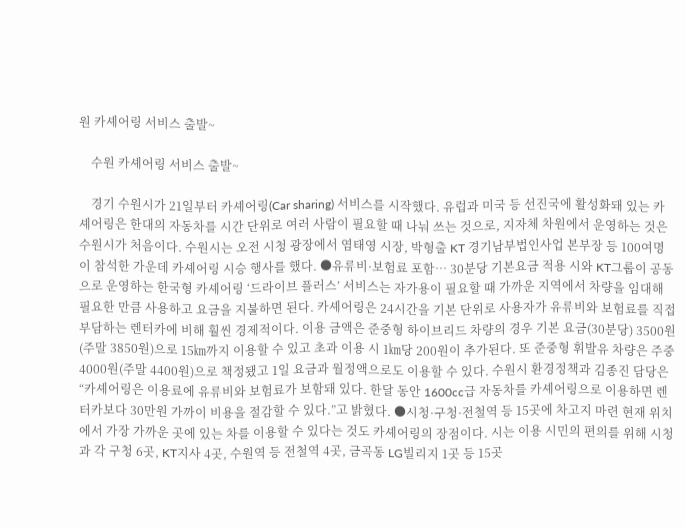원 카셰어링 서비스 출발~

    수원 카셰어링 서비스 출발~

    경기 수원시가 21일부터 카셰어링(Car sharing) 서비스를 시작했다. 유럽과 미국 등 선진국에 활성화돼 있는 카셰어링은 한대의 자동차를 시간 단위로 여러 사람이 필요할 때 나눠 쓰는 것으로, 지자체 차원에서 운영하는 것은 수원시가 처음이다. 수원시는 오전 시청 광장에서 염태영 시장, 박형출 KT 경기남부법인사업 본부장 등 100여명이 참석한 가운데 카셰어링 시승 행사를 했다. ●유류비·보험료 포함… 30분당 기본요금 적용 시와 KT그룹이 공동으로 운영하는 한국형 카셰어링 ‘드라이브 플러스’ 서비스는 자가용이 필요할 때 가까운 지역에서 차량을 임대해 필요한 만큼 사용하고 요금을 지불하면 된다. 카셰어링은 24시간을 기본 단위로 사용자가 유류비와 보험료를 직접 부담하는 렌터카에 비해 훨씬 경제적이다. 이용 금액은 준중형 하이브리드 차량의 경우 기본 요금(30분당) 3500원(주말 3850원)으로 15㎞까지 이용할 수 있고 초과 이용 시 1㎞당 200원이 추가된다. 또 준중형 휘발유 차량은 주중 4000원(주말 4400원)으로 책정됐고 1일 요금과 월정액으로도 이용할 수 있다. 수원시 환경정책과 김종진 담당은 “카셰어링은 이용료에 유류비와 보험료가 보함돼 있다. 한달 동안 1600cc급 자동차를 카셰어링으로 이용하면 렌터카보다 30만원 가까이 비용을 절감할 수 있다.”고 밝혔다. ●시청·구청·전철역 등 15곳에 차고지 마련 현재 위치에서 가장 가까운 곳에 있는 차를 이용할 수 있다는 것도 카셰어링의 장점이다. 시는 이용 시민의 편의를 위해 시청과 각 구청 6곳, KT지사 4곳, 수원역 등 전철역 4곳, 금곡동 LG빌리지 1곳 등 15곳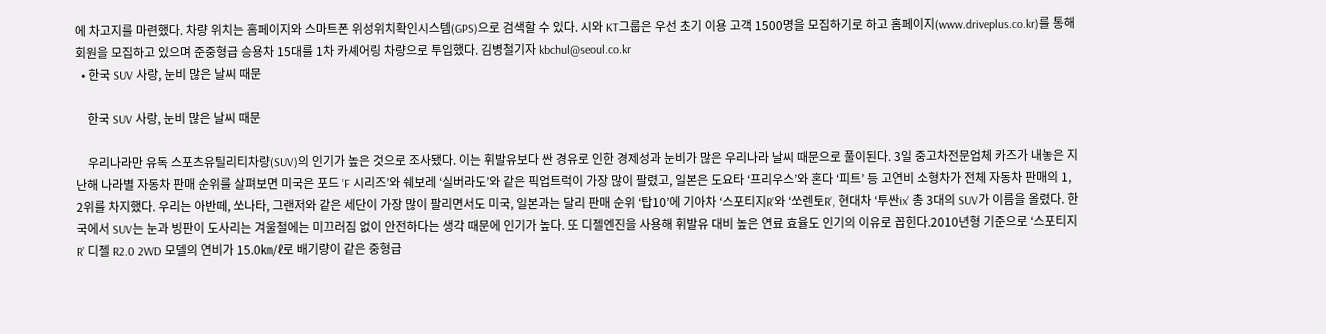에 차고지를 마련했다. 차량 위치는 홈페이지와 스마트폰 위성위치확인시스템(GPS)으로 검색할 수 있다. 시와 KT그룹은 우선 초기 이용 고객 1500명을 모집하기로 하고 홈페이지(www.driveplus.co.kr)를 통해 회원을 모집하고 있으며 준중형급 승용차 15대를 1차 카셰어링 차량으로 투입했다. 김병철기자 kbchul@seoul.co.kr
  • 한국 SUV 사랑, 눈비 많은 날씨 때문

    한국 SUV 사랑, 눈비 많은 날씨 때문

    우리나라만 유독 스포츠유틸리티차량(SUV)의 인기가 높은 것으로 조사됐다. 이는 휘발유보다 싼 경유로 인한 경제성과 눈비가 많은 우리나라 날씨 때문으로 풀이된다. 3일 중고차전문업체 카즈가 내놓은 지난해 나라별 자동차 판매 순위를 살펴보면 미국은 포드 ‘F 시리즈’와 쉐보레 ‘실버라도’와 같은 픽업트럭이 가장 많이 팔렸고, 일본은 도요타 ‘프리우스’와 혼다 ‘피트’ 등 고연비 소형차가 전체 자동차 판매의 1, 2위를 차지했다. 우리는 아반떼, 쏘나타, 그랜저와 같은 세단이 가장 많이 팔리면서도 미국, 일본과는 달리 판매 순위 ‘탑10’에 기아차 ‘스포티지R’와 ‘쏘렌토R’, 현대차 ‘투싼ix’ 총 3대의 SUV가 이름을 올렸다. 한국에서 SUV는 눈과 빙판이 도사리는 겨울철에는 미끄러짐 없이 안전하다는 생각 때문에 인기가 높다. 또 디젤엔진을 사용해 휘발유 대비 높은 연료 효율도 인기의 이유로 꼽힌다.2010년형 기준으로 ‘스포티지R’ 디젤 R2.0 2WD 모델의 연비가 15.0㎞/ℓ로 배기량이 같은 중형급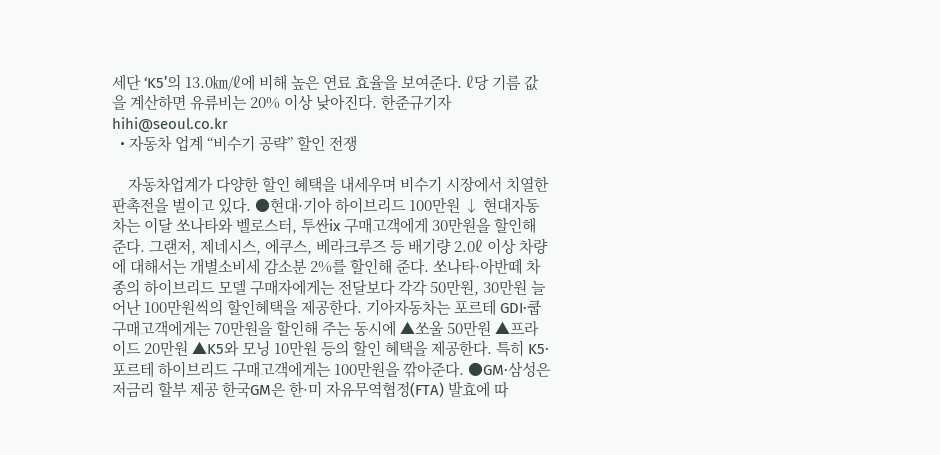세단 ‘K5’의 13.0㎞/ℓ에 비해 높은 연료 효율을 보여준다. ℓ당 기름 값을 계산하면 유류비는 20% 이상 낮아진다. 한준규기자 hihi@seoul.co.kr
  • 자동차 업계 “비수기 공략” 할인 전쟁

    자동차업계가 다양한 할인 혜택을 내세우며 비수기 시장에서 치열한 판촉전을 벌이고 있다. ●현대·기아 하이브리드 100만원 ↓ 현대자동차는 이달 쏘나타와 벨로스터, 투싼ix 구매고객에게 30만원을 할인해 준다. 그랜저, 제네시스, 에쿠스, 베라크루즈 등 배기량 2.0ℓ 이상 차량에 대해서는 개별소비세 감소분 2%를 할인해 준다. 쏘나타·아반떼 차종의 하이브리드 모델 구매자에게는 전달보다 각각 50만원, 30만원 늘어난 100만원씩의 할인혜택을 제공한다. 기아자동차는 포르테 GDI·쿱 구매고객에게는 70만원을 할인해 주는 동시에 ▲쏘울 50만원 ▲프라이드 20만원 ▲K5와 모닝 10만원 등의 할인 혜택을 제공한다. 특히 K5·포르테 하이브리드 구매고객에게는 100만원을 깎아준다. ●GM·삼성은 저금리 할부 제공 한국GM은 한·미 자유무역협정(FTA) 발효에 따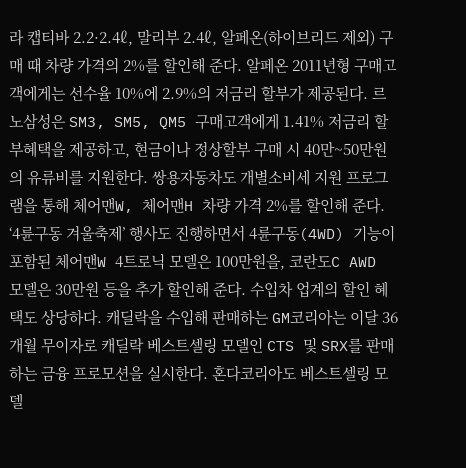라 캡티바 2.2·2.4ℓ, 말리부 2.4ℓ, 알페온(하이브리드 제외) 구매 때 차량 가격의 2%를 할인해 준다. 알페온 2011년형 구매고객에게는 선수율 10%에 2.9%의 저금리 할부가 제공된다. 르노삼성은 SM3, SM5, QM5 구매고객에게 1.41% 저금리 할부혜택을 제공하고, 현금이나 정상할부 구매 시 40만~50만원의 유류비를 지원한다. 쌍용자동차도 개별소비세 지원 프로그램을 통해 체어맨W, 체어맨H 차량 가격 2%를 할인해 준다. ‘4륜구동 겨울축제’ 행사도 진행하면서 4륜구동(4WD) 기능이 포함된 체어맨W 4트로닉 모델은 100만원을, 코란도C AWD 모델은 30만원 등을 추가 할인해 준다. 수입차 업계의 할인 혜택도 상당하다. 캐딜락을 수입해 판매하는 GM코리아는 이달 36개월 무이자로 캐딜락 베스트셀링 모델인 CTS 및 SRX를 판매하는 금융 프로모션을 실시한다. 혼다코리아도 베스트셀링 모델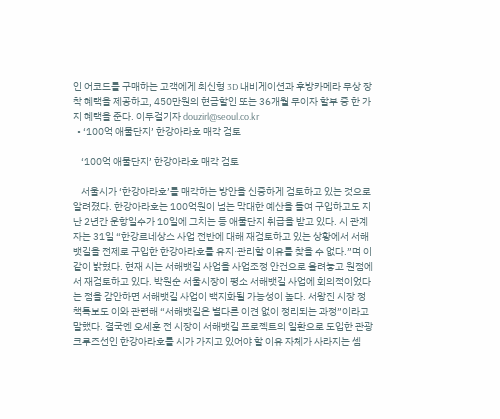인 어코드를 구매하는 고객에게 최신형 3D 내비게이션과 후방카메라 무상 장착 혜택을 제공하고, 450만원의 현금할인 또는 36개월 무이자 할부 중 한 가지 혜택을 준다. 이두걸기자 douzirl@seoul.co.kr
  • ‘100억 애물단지’ 한강아라호 매각 검토

    ‘100억 애물단지’ 한강아라호 매각 검토

    서울시가 ‘한강아라호’를 매각하는 방안을 신중하게 검토하고 있는 것으로 알려졌다. 한강아라호는 100억원이 넘는 막대한 예산을 들여 구입하고도 지난 2년간 운항일수가 10일에 그치는 등 애물단지 취급을 받고 있다. 시 관계자는 31일 “한강르네상스 사업 전반에 대해 재검토하고 있는 상황에서 서해뱃길을 전제로 구입한 한강아라호를 유지·관리할 이유를 찾을 수 없다.”며 이같이 밝혔다. 현재 시는 서해뱃길 사업을 사업조정 안건으로 올려놓고 원점에서 재검토하고 있다. 박원순 서울시장이 평소 서해뱃길 사업에 회의적이었다는 점을 감안하면 서해뱃길 사업이 백지화될 가능성이 높다. 서왕진 시장 정책특보도 이와 관련해 “서해뱃길은 별다른 이견 없이 정리되는 과정”이라고 말했다. 결국엔 오세훈 전 시장이 서해뱃길 프로젝트의 일환으로 도입한 관광크루즈선인 한강아라호를 시가 가지고 있어야 할 이유 자체가 사라지는 셈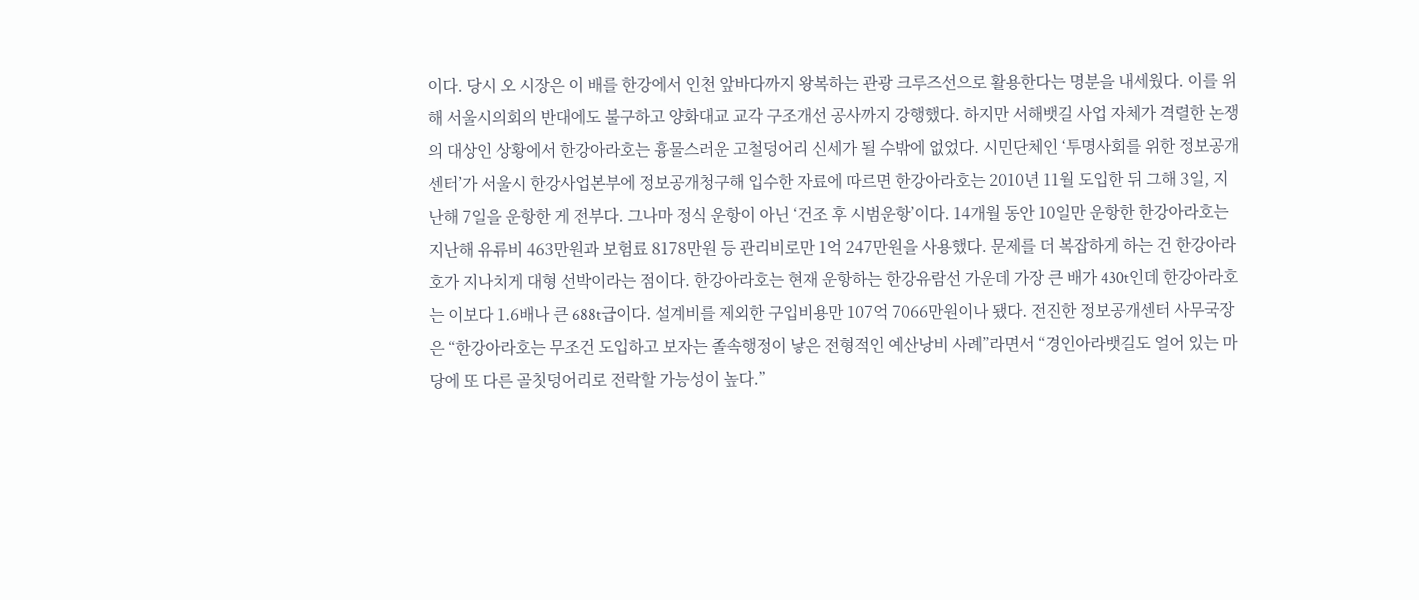이다. 당시 오 시장은 이 배를 한강에서 인천 앞바다까지 왕복하는 관광 크루즈선으로 활용한다는 명분을 내세웠다. 이를 위해 서울시의회의 반대에도 불구하고 양화대교 교각 구조개선 공사까지 강행했다. 하지만 서해뱃길 사업 자체가 격렬한 논쟁의 대상인 상황에서 한강아라호는 흉물스러운 고철덩어리 신세가 될 수밖에 없었다. 시민단체인 ‘투명사회를 위한 정보공개센터’가 서울시 한강사업본부에 정보공개청구해 입수한 자료에 따르면 한강아라호는 2010년 11월 도입한 뒤 그해 3일, 지난해 7일을 운항한 게 전부다. 그나마 정식 운항이 아닌 ‘건조 후 시범운항’이다. 14개월 동안 10일만 운항한 한강아라호는 지난해 유류비 463만원과 보험료 8178만원 등 관리비로만 1억 247만원을 사용했다. 문제를 더 복잡하게 하는 건 한강아라호가 지나치게 대형 선박이라는 점이다. 한강아라호는 현재 운항하는 한강유람선 가운데 가장 큰 배가 430t인데 한강아라호는 이보다 1.6배나 큰 688t급이다. 설계비를 제외한 구입비용만 107억 7066만원이나 됐다. 전진한 정보공개센터 사무국장은 “한강아라호는 무조건 도입하고 보자는 졸속행정이 낳은 전형적인 예산낭비 사례”라면서 “경인아라뱃길도 얼어 있는 마당에 또 다른 골칫덩어리로 전락할 가능성이 높다.”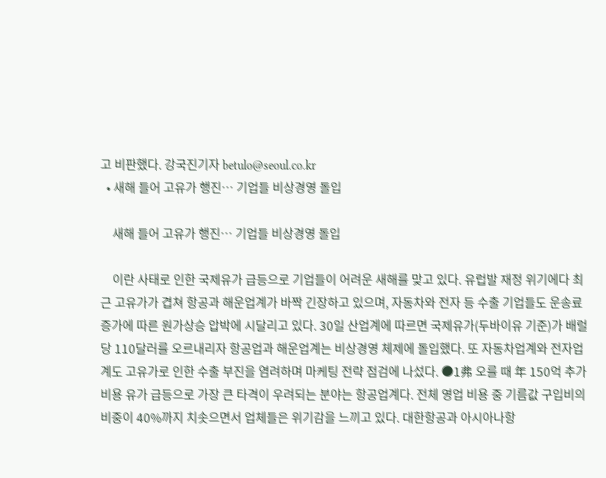고 비판했다. 강국진기자 betulo@seoul.co.kr
  • 새해 들어 고유가 행진… 기업들 비상경영 돌입

    새해 들어 고유가 행진… 기업들 비상경영 돌입

    이란 사태로 인한 국제유가 급등으로 기업들이 어려운 새해를 맞고 있다. 유럽발 재정 위기에다 최근 고유가가 겹쳐 항공과 해운업계가 바짝 긴장하고 있으며, 자동차와 전자 등 수출 기업들도 운송료 증가에 따른 원가상승 압박에 시달리고 있다. 30일 산업계에 따르면 국제유가(두바이유 기준)가 배럴당 110달러를 오르내리자 항공업과 해운업계는 비상경영 체제에 돌입했다. 또 자동차업계와 전자업계도 고유가로 인한 수출 부진을 염려하며 마케팅 전략 점검에 나섰다. ●1弗 오를 때 年 150억 추가비용 유가 급등으로 가장 큰 타격이 우려되는 분야는 항공업계다. 전체 영업 비용 중 기름값 구입비의 비중이 40%까지 치솟으면서 업체들은 위기감을 느끼고 있다. 대한항공과 아시아나항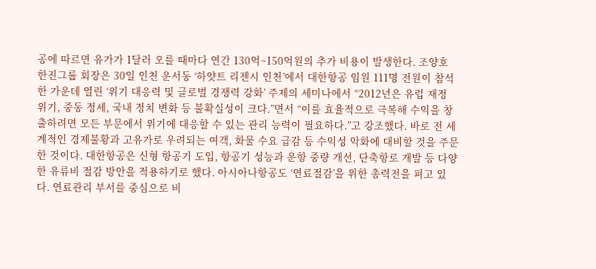공에 따르면 유가가 1달러 오를 때마다 연간 130억~150억원의 추가 비용이 발생한다. 조양호 한진그룹 회장은 30일 인천 운서동 ‘하얏트 리젠시 인천’에서 대한항공 임원 111명 전원이 참석한 가운데 열린 ‘위기 대응력 및 글로벌 경쟁력 강화’ 주제의 세미나에서 “2012년은 유럽 재정 위기, 중동 정세, 국내 정치 변화 등 불확실성이 크다.”면서 “이를 효율적으로 극복해 수익을 창출하려면 모든 부문에서 위기에 대응할 수 있는 관리 능력이 필요하다.”고 강조했다. 바로 전 세계적인 경제불황과 고유가로 우려되는 여객, 화물 수요 급감 등 수익성 악화에 대비할 것을 주문한 것이다. 대한항공은 신형 항공기 도입, 항공기 성능과 운항 중량 개선, 단축항로 개발 등 다양한 유류비 절감 방안을 적용하기로 했다. 아시아나항공도 ‘연료절감’을 위한 총력전을 펴고 있다. 연료관리 부서를 중심으로 비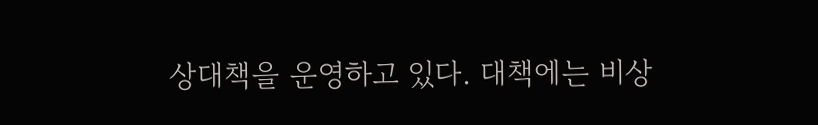상대책을 운영하고 있다. 대책에는 비상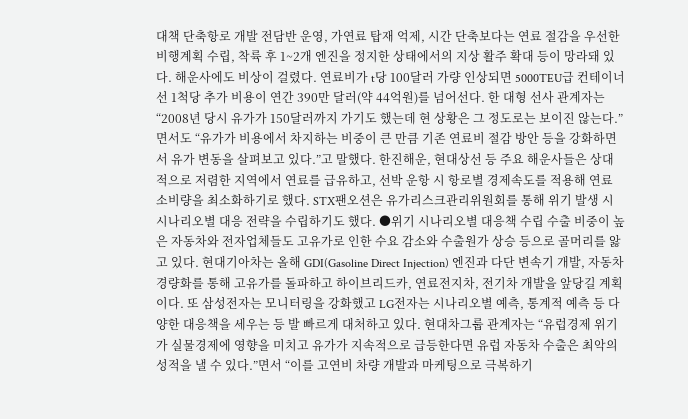대책 단축항로 개발 전담반 운영, 가연료 탑재 억제, 시간 단축보다는 연료 절감을 우선한 비행계획 수립, 착륙 후 1~2개 엔진을 정지한 상태에서의 지상 활주 확대 등이 망라돼 있다. 해운사에도 비상이 걸렸다. 연료비가 t당 100달러 가량 인상되면 5000TEU급 컨테이너선 1척당 추가 비용이 연간 390만 달러(약 44억원)를 넘어선다. 한 대형 선사 관계자는 “2008년 당시 유가가 150달러까지 가기도 했는데 현 상황은 그 정도로는 보이진 않는다.”면서도 “유가가 비용에서 차지하는 비중이 큰 만큼 기존 연료비 절감 방안 등을 강화하면서 유가 변동을 살펴보고 있다.”고 말했다. 한진해운, 현대상선 등 주요 해운사들은 상대적으로 저렴한 지역에서 연료를 급유하고, 선박 운항 시 항로별 경제속도를 적용해 연료 소비량을 최소화하기로 했다. STX팬오션은 유가리스크관리위원회를 통해 위기 발생 시 시나리오별 대응 전략을 수립하기도 했다. ●위기 시나리오별 대응책 수립 수출 비중이 높은 자동차와 전자업체들도 고유가로 인한 수요 감소와 수출원가 상승 등으로 골머리를 앓고 있다. 현대기아차는 올해 GDI(Gasoline Direct Injection) 엔진과 다단 변속기 개발, 자동차 경량화를 통해 고유가를 돌파하고 하이브리드카, 연료전지차, 전기차 개발을 앞당길 계획이다. 또 삼성전자는 모니터링을 강화했고 LG전자는 시나리오별 예측, 통계적 예측 등 다양한 대응책을 세우는 등 발 빠르게 대처하고 있다. 현대차그룹 관계자는 “유럽경제 위기가 실물경제에 영향을 미치고 유가가 지속적으로 급등한다면 유럽 자동차 수출은 최악의 성적을 낼 수 있다.”면서 “이를 고연비 차량 개발과 마케팅으로 극복하기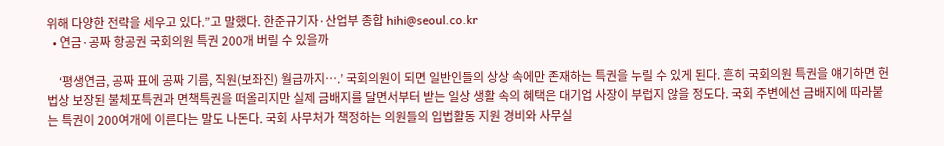위해 다양한 전략을 세우고 있다.”고 말했다. 한준규기자·산업부 종합 hihi@seoul.co.kr
  • 연금·공짜 항공권 국회의원 특권 200개 버릴 수 있을까

    ‘평생연금, 공짜 표에 공짜 기름, 직원(보좌진) 월급까지….’ 국회의원이 되면 일반인들의 상상 속에만 존재하는 특권을 누릴 수 있게 된다. 흔히 국회의원 특권을 얘기하면 헌법상 보장된 불체포특권과 면책특권을 떠올리지만 실제 금배지를 달면서부터 받는 일상 생활 속의 혜택은 대기업 사장이 부럽지 않을 정도다. 국회 주변에선 금배지에 따라붙는 특권이 200여개에 이른다는 말도 나돈다. 국회 사무처가 책정하는 의원들의 입법활동 지원 경비와 사무실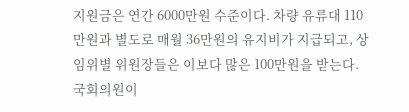지원금은 연간 6000만원 수준이다. 차량 유류대 110만원과 별도로 매월 36만원의 유지비가 지급되고, 상임위별 위원장들은 이보다 많은 100만원을 받는다. 국회의원이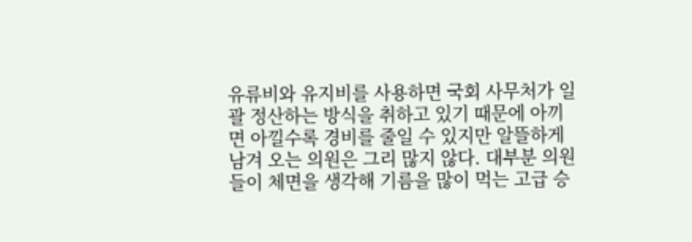유류비와 유지비를 사용하면 국회 사무처가 일괄 정산하는 방식을 취하고 있기 때문에 아끼면 아낄수록 경비를 줄일 수 있지만 알뜰하게 남겨 오는 의원은 그리 많지 않다. 대부분 의원들이 체면을 생각해 기름을 많이 먹는 고급 승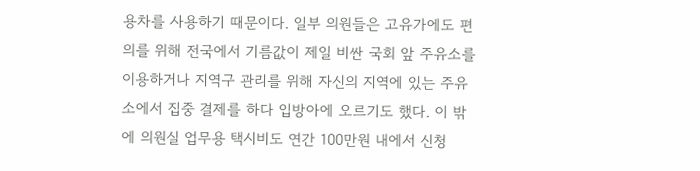용차를 사용하기 때문이다. 일부 의원들은 고유가에도 편의를 위해 전국에서 기름값이 제일 비싼 국회 앞 주유소를 이용하거나 지역구 관리를 위해 자신의 지역에 있는 주유소에서 집중 결제를 하다 입방아에 오르기도 했다. 이 밖에 의원실 업무용 택시비도 연간 100만원 내에서 신청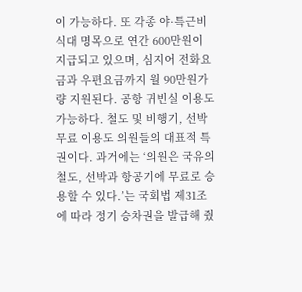이 가능하다. 또 각종 야·특근비 식대 명목으로 연간 600만원이 지급되고 있으며, 심지어 전화요금과 우편요금까지 월 90만원가량 지원된다. 공항 귀빈실 이용도 가능하다. 철도 및 비행기, 선박 무료 이용도 의원들의 대표적 특권이다. 과거에는 ‘의원은 국유의 철도, 선박과 항공기에 무료로 승용할 수 있다.’는 국회법 제31조에 따라 정기 승차권을 발급해 줬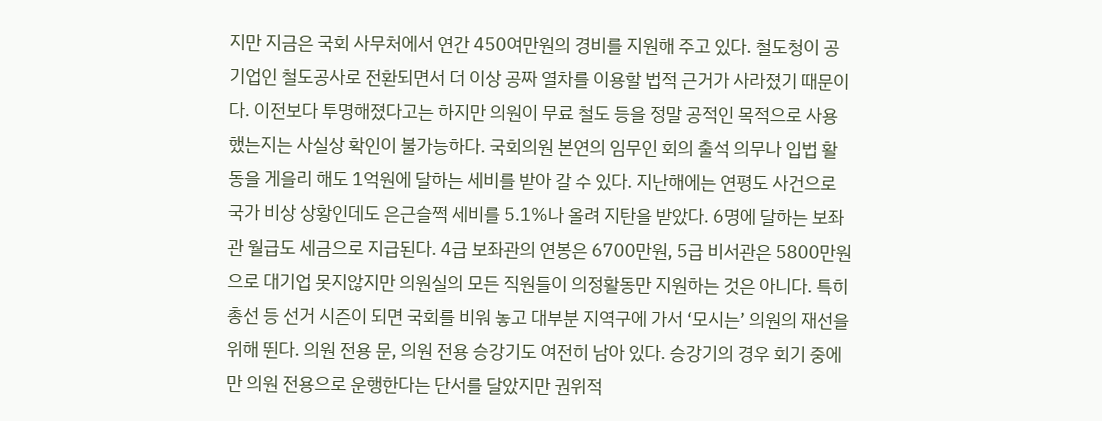지만 지금은 국회 사무처에서 연간 450여만원의 경비를 지원해 주고 있다. 철도청이 공기업인 철도공사로 전환되면서 더 이상 공짜 열차를 이용할 법적 근거가 사라졌기 때문이다. 이전보다 투명해졌다고는 하지만 의원이 무료 철도 등을 정말 공적인 목적으로 사용했는지는 사실상 확인이 불가능하다. 국회의원 본연의 임무인 회의 출석 의무나 입법 활동을 게을리 해도 1억원에 달하는 세비를 받아 갈 수 있다. 지난해에는 연평도 사건으로 국가 비상 상황인데도 은근슬쩍 세비를 5.1%나 올려 지탄을 받았다. 6명에 달하는 보좌관 월급도 세금으로 지급된다. 4급 보좌관의 연봉은 6700만원, 5급 비서관은 5800만원으로 대기업 못지않지만 의원실의 모든 직원들이 의정활동만 지원하는 것은 아니다. 특히 총선 등 선거 시즌이 되면 국회를 비워 놓고 대부분 지역구에 가서 ‘모시는’ 의원의 재선을 위해 뛴다. 의원 전용 문, 의원 전용 승강기도 여전히 남아 있다. 승강기의 경우 회기 중에만 의원 전용으로 운행한다는 단서를 달았지만 권위적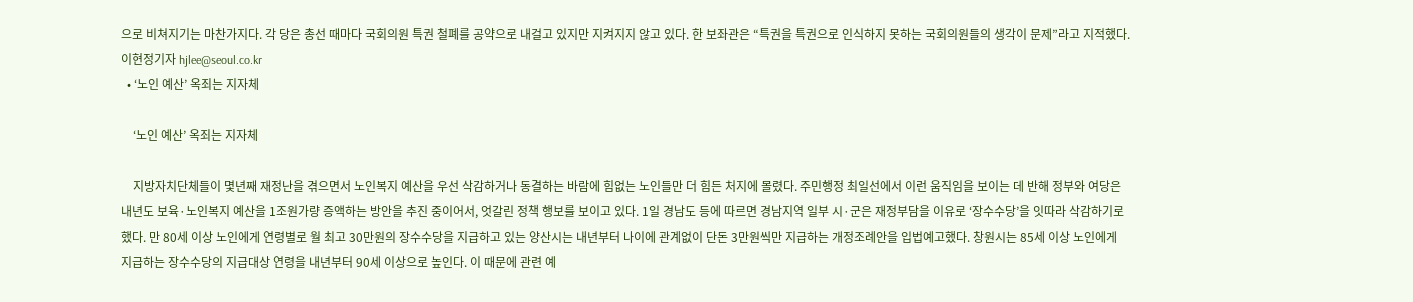으로 비쳐지기는 마찬가지다. 각 당은 총선 때마다 국회의원 특권 철폐를 공약으로 내걸고 있지만 지켜지지 않고 있다. 한 보좌관은 “특권을 특권으로 인식하지 못하는 국회의원들의 생각이 문제”라고 지적했다. 이현정기자 hjlee@seoul.co.kr
  • ‘노인 예산’ 옥죄는 지자체

    ‘노인 예산’ 옥죄는 지자체

    지방자치단체들이 몇년째 재정난을 겪으면서 노인복지 예산을 우선 삭감하거나 동결하는 바람에 힘없는 노인들만 더 힘든 처지에 몰렸다. 주민행정 최일선에서 이런 움직임을 보이는 데 반해 정부와 여당은 내년도 보육·노인복지 예산을 1조원가량 증액하는 방안을 추진 중이어서, 엇갈린 정책 행보를 보이고 있다. 1일 경남도 등에 따르면 경남지역 일부 시·군은 재정부담을 이유로 ‘장수수당’을 잇따라 삭감하기로 했다. 만 80세 이상 노인에게 연령별로 월 최고 30만원의 장수수당을 지급하고 있는 양산시는 내년부터 나이에 관계없이 단돈 3만원씩만 지급하는 개정조례안을 입법예고했다. 창원시는 85세 이상 노인에게 지급하는 장수수당의 지급대상 연령을 내년부터 90세 이상으로 높인다. 이 때문에 관련 예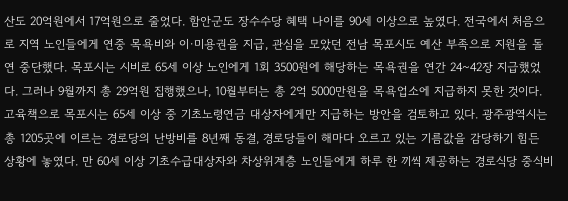산도 20억원에서 17억원으로 줄었다. 함안군도 장수수당 혜택 나이를 90세 이상으로 높였다. 전국에서 처음으로 지역 노인들에게 연중 목욕비와 이·미용권을 지급, 관심을 모았던 전남 목포시도 예산 부족으로 지원을 돌연 중단했다. 목포시는 시비로 65세 이상 노인에게 1회 3500원에 해당하는 목욕권을 연간 24~42장 지급했었다. 그러나 9월까지 총 29억원 집행했으나, 10월부터는 총 2억 5000만원을 목욕업소에 지급하지 못한 것이다. 고육책으로 목포시는 65세 이상 중 기초노령연금 대상자에게만 지급하는 방안을 검토하고 있다. 광주광역시는 총 1205곳에 이르는 경로당의 난방비를 8년째 동결, 경로당들이 해마다 오르고 있는 기름값을 감당하기 힘든 상황에 놓였다. 만 60세 이상 기초수급대상자와 차상위계층 노인들에게 하루 한 끼씩 제공하는 경로식당 중식비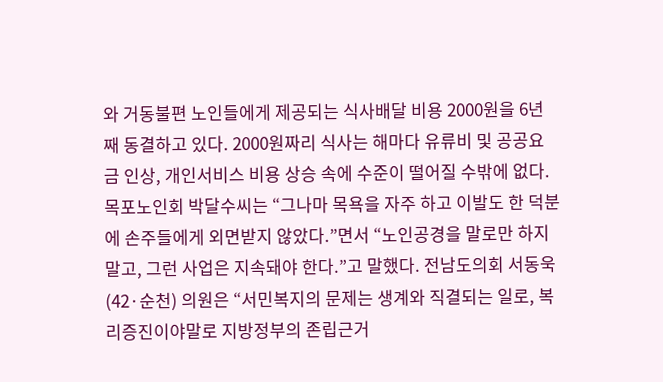와 거동불편 노인들에게 제공되는 식사배달 비용 2000원을 6년째 동결하고 있다. 2000원짜리 식사는 해마다 유류비 및 공공요금 인상, 개인서비스 비용 상승 속에 수준이 떨어질 수밖에 없다. 목포노인회 박달수씨는 “그나마 목욕을 자주 하고 이발도 한 덕분에 손주들에게 외면받지 않았다.”면서 “노인공경을 말로만 하지 말고, 그런 사업은 지속돼야 한다.”고 말했다. 전남도의회 서동욱(42·순천) 의원은 “서민복지의 문제는 생계와 직결되는 일로, 복리증진이야말로 지방정부의 존립근거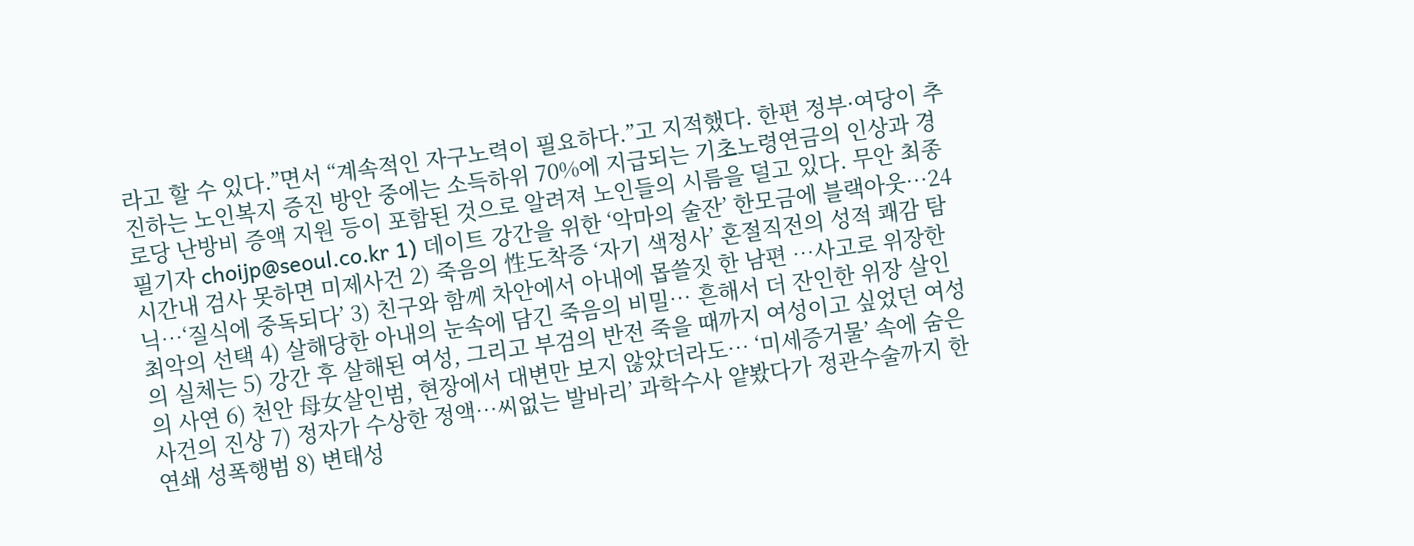라고 할 수 있다.”면서 “계속적인 자구노력이 필요하다.”고 지적했다. 한편 정부·여당이 추진하는 노인복지 증진 방안 중에는 소득하위 70%에 지급되는 기초노령연금의 인상과 경로당 난방비 증액 지원 등이 포함된 것으로 알려져 노인들의 시름을 덜고 있다. 무안 최종필기자 choijp@seoul.co.kr 1) 데이트 강간을 위한 ‘악마의 술잔’ 한모금에 블랙아웃…24시간내 검사 못하면 미제사건 2) 죽음의 性도착증 ‘자기 색정사’ 혼절직전의 성적 쾌감 탐닉…‘질식에 중독되다’ 3) 친구와 함께 차안에서 아내에 몹쓸짓 한 남편 …사고로 위장한 최악의 선택 4) 살해당한 아내의 눈속에 담긴 죽음의 비밀… 흔해서 더 잔인한 위장 살인의 실체는 5) 강간 후 살해된 여성, 그리고 부검의 반전 죽을 때까지 여성이고 싶었던 여성의 사연 6) 천안 母女살인범, 현장에서 대변만 보지 않았더라도… ‘미세증거물’ 속에 숨은 사건의 진상 7) 정자가 수상한 정액…씨없는 발바리’ 과학수사 얕봤다가 정관수술까지 한 연쇄 성폭행범 8) 변태성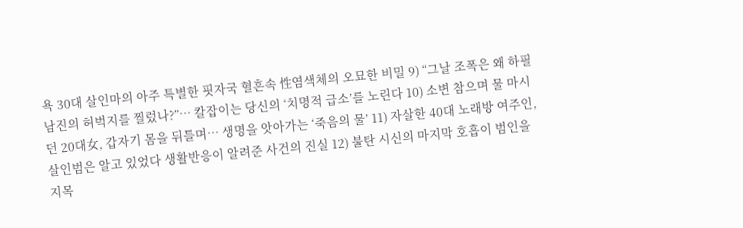욕 30대 살인마의 아주 특별한 핏자국 혈흔속 性염색체의 오묘한 비밀 9) “그날 조폭은 왜 하필 남진의 허벅지를 찔렀나?”… 칼잡이는 당신의 ‘치명적 급소’를 노린다 10) 소변 참으며 물 마시던 20대女, 갑자기 몸을 뒤틀며… 생명을 앗아가는 ‘죽음의 물’ 11) 자살한 40대 노래방 여주인, 살인범은 알고 있었다 생활반응이 알려준 사건의 진실 12) 불탄 시신의 마지막 호흡이 범인을 지목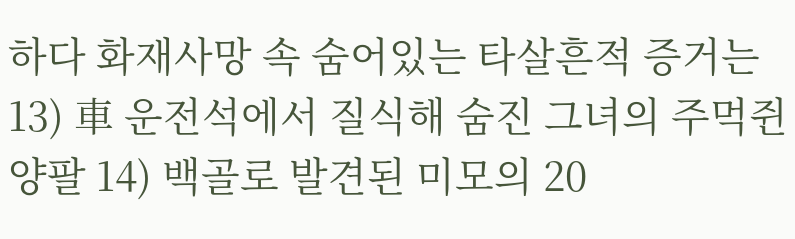하다 화재사망 속 숨어있는 타살흔적 증거는 13) 車 운전석에서 질식해 숨진 그녀의 주먹쥔 양팔 14) 백골로 발견된 미모의 20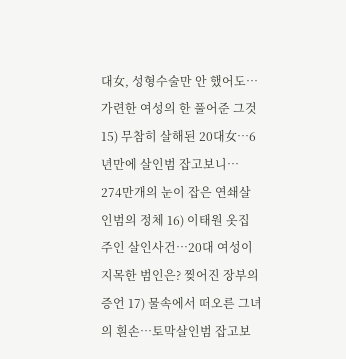대女, 성형수술만 안 했어도… 가련한 여성의 한 풀어준 그것 15) 무참히 살해된 20대女…6년만에 살인범 잡고보니… 274만개의 눈이 잡은 연쇄살인범의 정체 16) 이태원 옷집 주인 살인사건…20대 여성이 지목한 범인은? 찢어진 장부의 증언 17) 물속에서 떠오른 그녀의 흰손…토막살인범 잡고보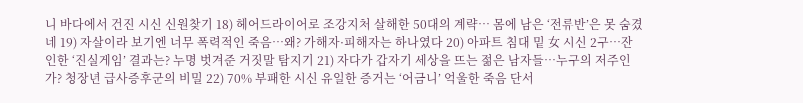니 바다에서 건진 시신 신원찾기 18) 헤어드라이어로 조강지처 살해한 50대의 계략… 몸에 남은 ‘전류반’은 못 숨겼네 19) 자살이라 보기엔 너무 폭력적인 죽음…왜? 가해자·피해자는 하나였다 20) 아파트 침대 밑 女 시신 2구…잔인한 ‘진실게임’ 결과는? 누명 벗겨준 거짓말 탐지기 21) 자다가 갑자기 세상을 뜨는 젊은 남자들…누구의 저주인가? 청장년 급사증후군의 비밀 22) 70% 부패한 시신 유일한 증거는 ‘어금니’ 억울한 죽음 단서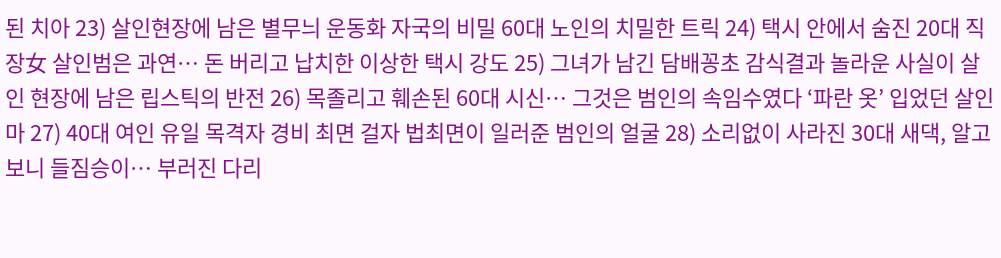된 치아 23) 살인현장에 남은 별무늬 운동화 자국의 비밀 60대 노인의 치밀한 트릭 24) 택시 안에서 숨진 20대 직장女 살인범은 과연… 돈 버리고 납치한 이상한 택시 강도 25) 그녀가 남긴 담배꽁초 감식결과 놀라운 사실이 살인 현장에 남은 립스틱의 반전 26) 목졸리고 훼손된 60대 시신… 그것은 범인의 속임수였다 ‘파란 옷’ 입었던 살인마 27) 40대 여인 유일 목격자 경비 최면 걸자 법최면이 일러준 범인의 얼굴 28) 소리없이 사라진 30대 새댁, 알고보니 들짐승이… 부러진 다리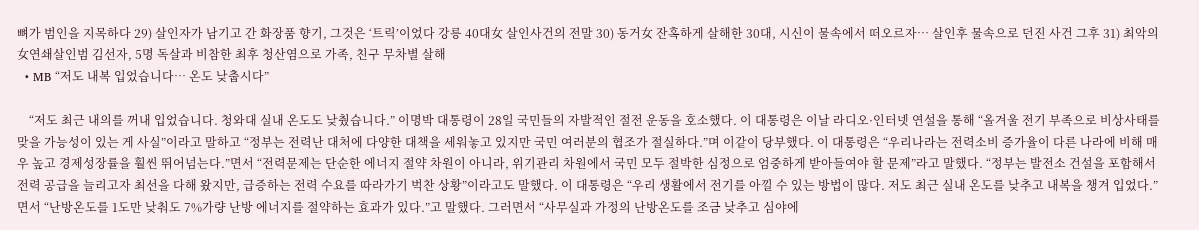뼈가 범인을 지목하다 29) 살인자가 남기고 간 화장품 향기, 그것은 ‘트릭’이었다 강릉 40대女 살인사건의 전말 30) 동거女 잔혹하게 살해한 30대, 시신이 물속에서 떠오르자… 살인후 물속으로 던진 사건 그후 31) 최악의 女연쇄살인범 김선자, 5명 독살과 비참한 최후 청산염으로 가족, 친구 무차별 살해
  • MB “저도 내복 입었습니다… 온도 낮춥시다”

    “저도 최근 내의를 꺼내 입었습니다. 청와대 실내 온도도 낮췄습니다.” 이명박 대통령이 28일 국민들의 자발적인 절전 운동을 호소했다. 이 대통령은 이날 라디오·인터넷 연설을 통해 “올겨울 전기 부족으로 비상사태를 맞을 가능성이 있는 게 사실”이라고 말하고 “정부는 전력난 대처에 다양한 대책을 세워놓고 있지만 국민 여러분의 협조가 절실하다.”며 이같이 당부했다. 이 대통령은 “우리나라는 전력소비 증가율이 다른 나라에 비해 매우 높고 경제성장률을 훨씬 뛰어넘는다.”면서 “전력문제는 단순한 에너지 절약 차원이 아니라, 위기관리 차원에서 국민 모두 절박한 심정으로 엄중하게 받아들여야 할 문제”라고 말했다. “정부는 발전소 건설을 포함해서 전력 공급을 늘리고자 최선을 다해 왔지만, 급증하는 전력 수요를 따라가기 벅찬 상황”이라고도 말했다. 이 대통령은 “우리 생활에서 전기를 아낄 수 있는 방법이 많다. 저도 최근 실내 온도를 낮추고 내복을 챙겨 입었다.”면서 “난방온도를 1도만 낮춰도 7%가량 난방 에너지를 절약하는 효과가 있다.”고 말했다. 그러면서 “사무실과 가정의 난방온도를 조금 낮추고 심야에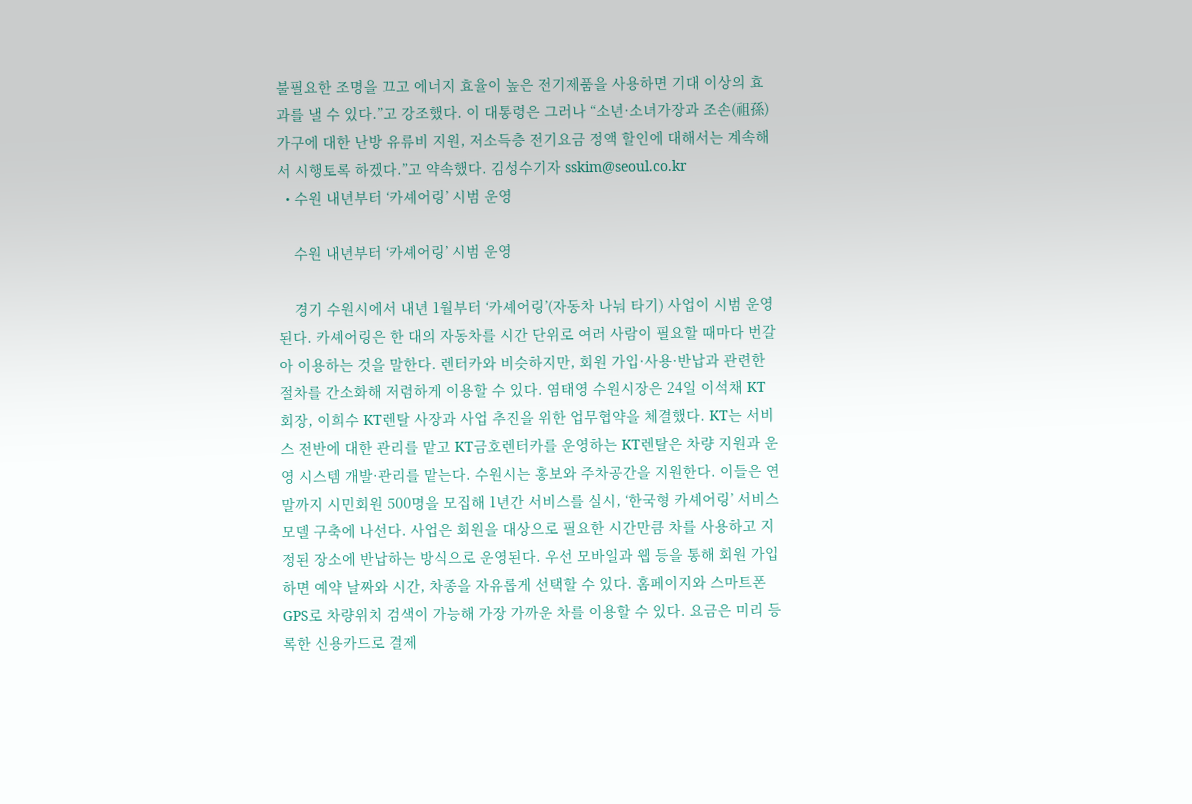불필요한 조명을 끄고 에너지 효율이 높은 전기제품을 사용하면 기대 이상의 효과를 낼 수 있다.”고 강조했다. 이 대통령은 그러나 “소년·소녀가장과 조손(祖孫) 가구에 대한 난방 유류비 지원, 저소득층 전기요금 정액 할인에 대해서는 계속해서 시행토록 하겠다.”고 약속했다. 김성수기자 sskim@seoul.co.kr
  • 수원 내년부터 ‘카셰어링’ 시범 운영

    수원 내년부터 ‘카셰어링’ 시범 운영

    경기 수원시에서 내년 1월부터 ‘카셰어링’(자동차 나눠 타기) 사업이 시범 운영된다. 카셰어링은 한 대의 자동차를 시간 단위로 여러 사람이 필요할 때마다 번갈아 이용하는 것을 말한다. 렌터카와 비슷하지만, 회원 가입·사용·반납과 관련한 절차를 간소화해 저렴하게 이용할 수 있다. 염태영 수원시장은 24일 이석채 KT회장, 이희수 KT렌탈 사장과 사업 추진을 위한 업무협약을 체결했다. KT는 서비스 전반에 대한 관리를 맡고 KT금호렌터카를 운영하는 KT렌탈은 차량 지원과 운영 시스템 개발·관리를 맡는다. 수원시는 홍보와 주차공간을 지원한다. 이들은 연말까지 시민회원 500명을 모집해 1년간 서비스를 실시, ‘한국형 카셰어링’ 서비스 모델 구축에 나선다. 사업은 회원을 대상으로 필요한 시간만큼 차를 사용하고 지정된 장소에 반납하는 방식으로 운영된다. 우선 모바일과 웹 등을 통해 회원 가입하면 예약 날짜와 시간, 차종을 자유롭게 선택할 수 있다. 홈페이지와 스마트폰 GPS로 차량위치 검색이 가능해 가장 가까운 차를 이용할 수 있다. 요금은 미리 등록한 신용카드로 결제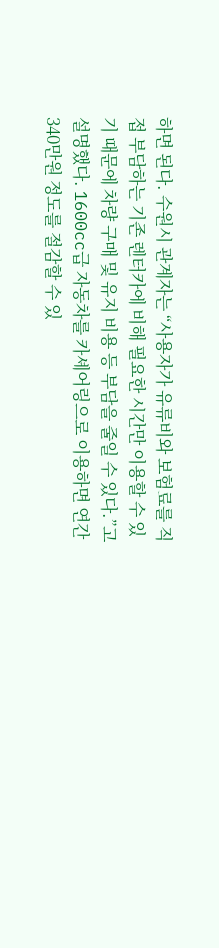하면 된다. 수원시 관계자는 “사용자가 유류비와 보험료를 직접 부담하는 기존 렌터카에 비해 필요한 시간만 이용할 수 있기 때문에 차량 구매 및 유지 비용 등 부담을 줄일 수 있다.”고 설명했다. 1600cc급 자동차를 카셰어링으로 이용하면 연간 340만원 정도를 절감할 수 있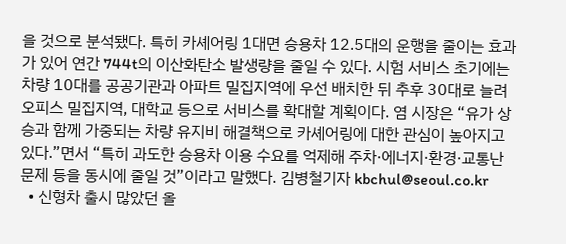을 것으로 분석됐다. 특히 카셰어링 1대면 승용차 12.5대의 운행을 줄이는 효과가 있어 연간 744t의 이산화탄소 발생량을 줄일 수 있다. 시험 서비스 초기에는 차량 10대를 공공기관과 아파트 밀집지역에 우선 배치한 뒤 추후 30대로 늘려 오피스 밀집지역, 대학교 등으로 서비스를 확대할 계획이다. 염 시장은 “유가 상승과 함께 가중되는 차량 유지비 해결책으로 카셰어링에 대한 관심이 높아지고 있다.”면서 “특히 과도한 승용차 이용 수요를 억제해 주차·에너지·환경·교통난 문제 등을 동시에 줄일 것”이라고 말했다. 김병철기자 kbchul@seoul.co.kr
  • 신형차 출시 많았던 올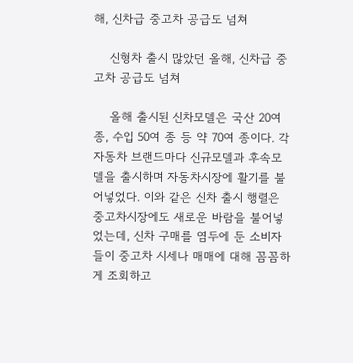해, 신차급 중고차 공급도 넘쳐

    신형차 출시 많았던 올해, 신차급 중고차 공급도 넘쳐

    올해 출시된 신차모델은 국산 20여 종, 수입 50여 종 등 약 70여 종이다. 각 자동차 브랜드마다 신규모델과 후속모델을 출시하며 자동차시장에 활기를 불어넣었다. 이와 같은 신차 출시 행렬은 중고차시장에도 새로운 바람을 불어넣었는데, 신차 구매를 염두에 둔 소비자들이 중고차 시세나 매매에 대해 꼼꼼하게 조회하고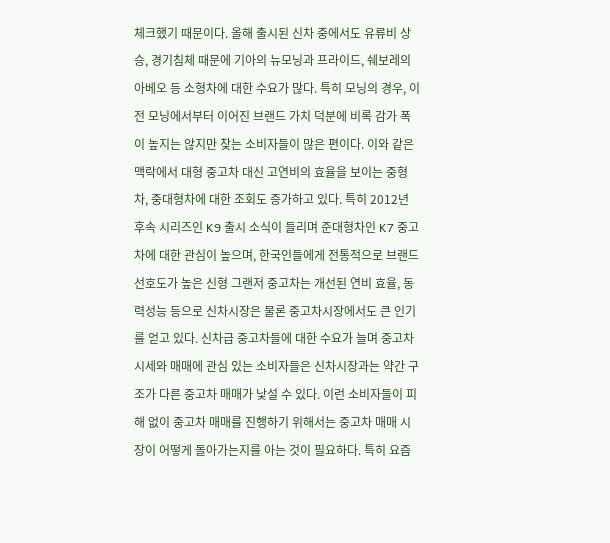체크했기 때문이다. 올해 출시된 신차 중에서도 유류비 상승, 경기침체 때문에 기아의 뉴모닝과 프라이드, 쉐보레의 아베오 등 소형차에 대한 수요가 많다. 특히 모닝의 경우, 이전 모닝에서부터 이어진 브랜드 가치 덕분에 비록 감가 폭이 높지는 않지만 찾는 소비자들이 많은 편이다. 이와 같은 맥락에서 대형 중고차 대신 고연비의 효율을 보이는 중형차, 중대형차에 대한 조회도 증가하고 있다. 특히 2012년 후속 시리즈인 K9 출시 소식이 들리며 준대형차인 K7 중고차에 대한 관심이 높으며, 한국인들에게 전통적으로 브랜드 선호도가 높은 신형 그랜저 중고차는 개선된 연비 효율, 동력성능 등으로 신차시장은 물론 중고차시장에서도 큰 인기를 얻고 있다. 신차급 중고차들에 대한 수요가 늘며 중고차 시세와 매매에 관심 있는 소비자들은 신차시장과는 약간 구조가 다른 중고차 매매가 낯설 수 있다. 이런 소비자들이 피해 없이 중고차 매매를 진행하기 위해서는 중고차 매매 시장이 어떻게 돌아가는지를 아는 것이 필요하다. 특히 요즘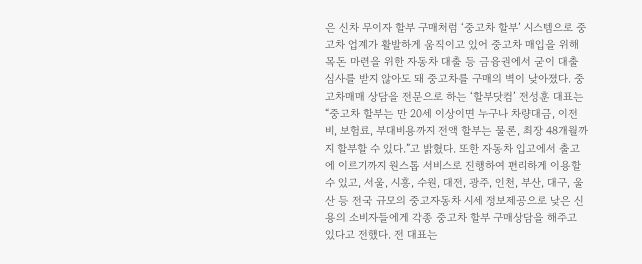은 신차 무이자 할부 구매처럼 ‘중고차 할부’ 시스템으로 중고차 업계가 활발하게 움직이고 있어 중고차 매입을 위해 목돈 마련을 위한 자동차 대출 등 금융권에서 굳이 대출 심사를 받지 않아도 돼 중고차를 구매의 벽이 낮아졌다. 중고차매매 상담을 전문으로 하는 ‘할부닷컴’ 전성훈 대표는 “중고차 할부는 만 20세 이상이면 누구나 차량대금, 이전비, 보험료, 부대비용까지 전액 할부는 물론, 최장 48개월까지 할부할 수 있다.”고 밝혔다. 또한 자동차 입고에서 출고에 이르기까지 원스톱 서비스로 진행하여 편리하게 이용할 수 있고, 서울, 시흥, 수원, 대전, 광주, 인천, 부산, 대구, 울산 등 전국 규모의 중고자동차 시세 정보제공으로 낮은 신용의 소비자들에게 각종 중고차 할부 구매상담을 해주고 있다고 전했다. 전 대표는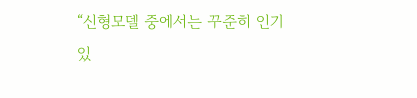“신형모델 중에서는 꾸준히 인기 있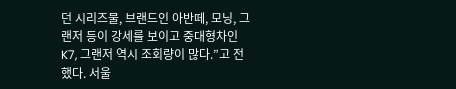던 시리즈물, 브랜드인 아반떼, 모닝, 그랜저 등이 강세를 보이고 중대형차인 K7, 그랜저 역시 조회량이 많다.”고 전했다. 서울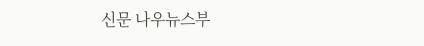신문 나우뉴스부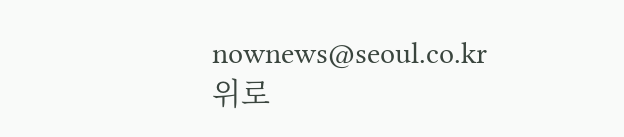nownews@seoul.co.kr
위로